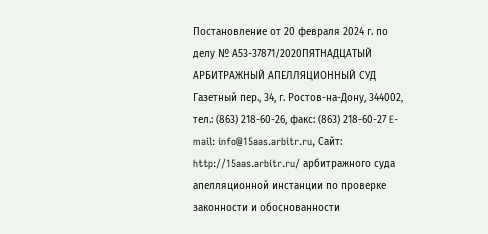Постановление от 20 февраля 2024 г. по делу № А53-37871/2020ПЯТНАДЦАТЫЙ АРБИТРАЖНЫЙ АПЕЛЛЯЦИОННЫЙ СУД Газетный пер., 34, г. Ростов-на-Дону, 344002, тел.: (863) 218-60-26, факс: (863) 218-60-27 E-mail: info@15aas.arbitr.ru, Сайт: http://15aas.arbitr.ru/ арбитражного суда апелляционной инстанции по проверке законности и обоснованности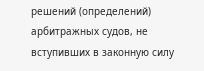решений (определений) арбитражных судов, не вступивших в законную силу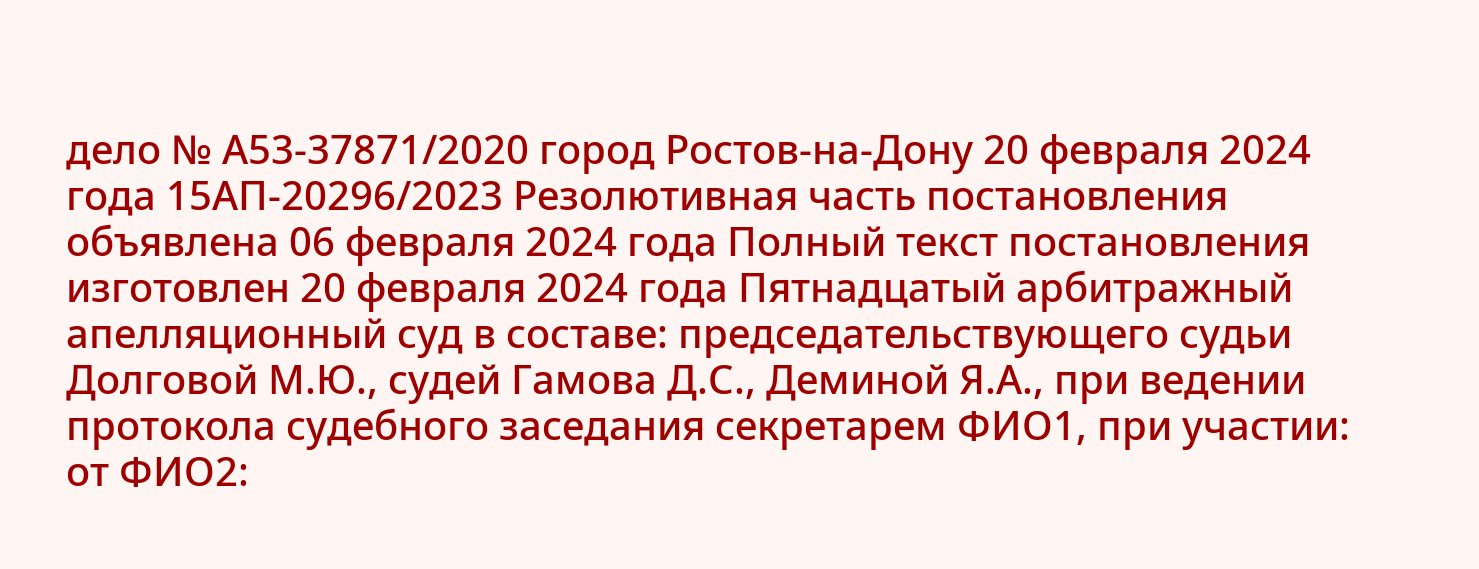дело № А53-37871/2020 город Ростов-на-Дону 20 февраля 2024 года 15АП-20296/2023 Резолютивная часть постановления объявлена 06 февраля 2024 года Полный текст постановления изготовлен 20 февраля 2024 года Пятнадцатый арбитражный апелляционный суд в составе: председательствующего судьи Долговой М.Ю., судей Гамова Д.С., Деминой Я.А., при ведении протокола судебного заседания секретарем ФИО1, при участии: от ФИО2: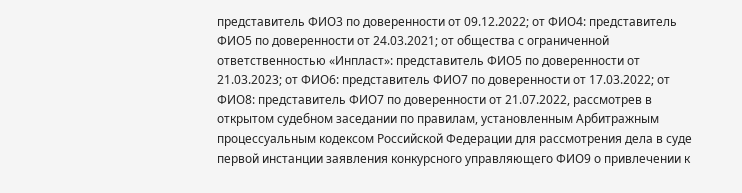представитель ФИО3 по доверенности от 09.12.2022; от ФИО4: представитель ФИО5 по доверенности от 24.03.2021; от общества с ограниченной ответственностью «Инпласт»: представитель ФИО5 по доверенности от 21.03.2023; от ФИО6: представитель ФИО7 по доверенности от 17.03.2022; от ФИО8: представитель ФИО7 по доверенности от 21.07.2022, рассмотрев в открытом судебном заседании по правилам, установленным Арбитражным процессуальным кодексом Российской Федерации для рассмотрения дела в суде первой инстанции заявления конкурсного управляющего ФИО9 о привлечении к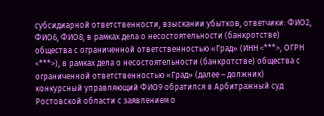субсидиарной ответственности, взыскании убытков, ответчики: ФИО2, ФИО6, ФИО8, в рамках дела о несостоятельности (банкротстве) общества с ограниченной ответственностью «Град» (ИНН <***>, ОГРН <***>), в рамках дела о несостоятельности (банкротстве) общества с ограниченной ответственностью «Град» (далее – должник) конкурсный управляющий ФИО9 обратился в Арбитражный суд Ростовской области с заявлением о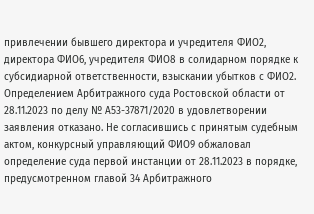привлечении бывшего директора и учредителя ФИО2, директора ФИО6, учредителя ФИО8 в солидарном порядке к субсидиарной ответственности, взыскании убытков с ФИО2. Определением Арбитражного суда Ростовской области от 28.11.2023 по делу № А53-37871/2020 в удовлетворении заявления отказано. Не согласившись с принятым судебным актом, конкурсный управляющий ФИО9 обжаловал определение суда первой инстанции от 28.11.2023 в порядке, предусмотренном главой 34 Арбитражного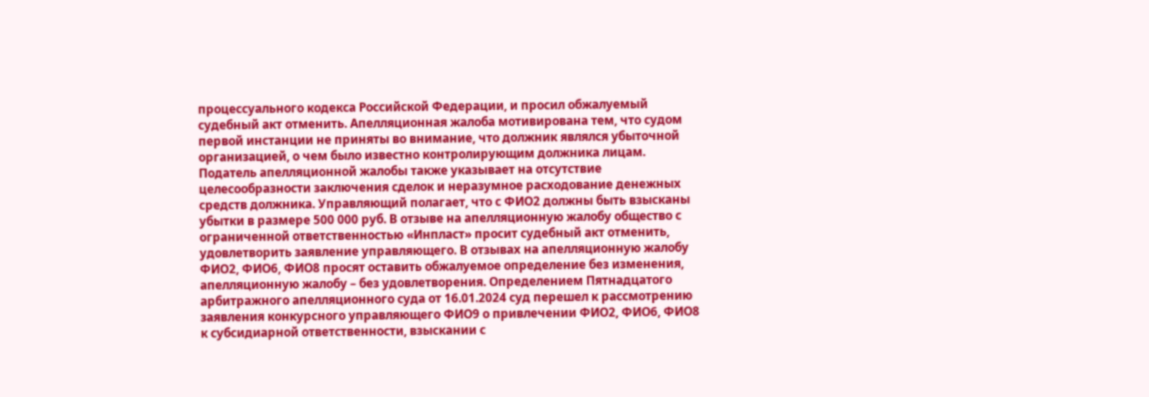процессуального кодекса Российской Федерации, и просил обжалуемый судебный акт отменить. Апелляционная жалоба мотивирована тем, что судом первой инстанции не приняты во внимание, что должник являлся убыточной организацией, о чем было известно контролирующим должника лицам. Податель апелляционной жалобы также указывает на отсутствие целесообразности заключения сделок и неразумное расходование денежных средств должника. Управляющий полагает, что с ФИО2 должны быть взысканы убытки в размере 500 000 руб. В отзыве на апелляционную жалобу общество с ограниченной ответственностью «Инпласт» просит судебный акт отменить, удовлетворить заявление управляющего. В отзывах на апелляционную жалобу ФИО2, ФИО6, ФИО8 просят оставить обжалуемое определение без изменения, апелляционную жалобу – без удовлетворения. Определением Пятнадцатого арбитражного апелляционного суда от 16.01.2024 суд перешел к рассмотрению заявления конкурсного управляющего ФИО9 о привлечении ФИО2, ФИО6, ФИО8 к субсидиарной ответственности, взыскании с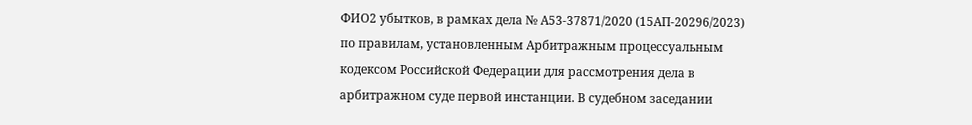ФИО2 убытков, в рамках дела № А53-37871/2020 (15АП-20296/2023) по правилам, установленным Арбитражным процессуальным кодексом Российской Федерации для рассмотрения дела в арбитражном суде первой инстанции. В судебном заседании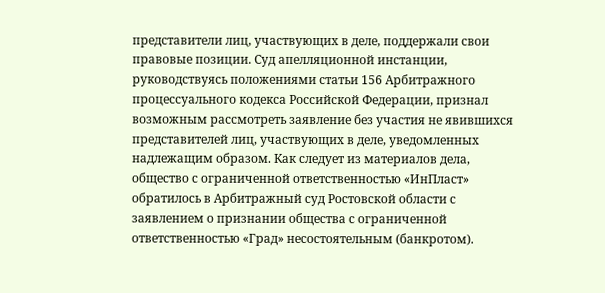представители лиц, участвующих в деле, поддержали свои правовые позиции. Суд апелляционной инстанции, руководствуясь положениями статьи 156 Арбитражного процессуального кодекса Российской Федерации, признал возможным рассмотреть заявление без участия не явившихся представителей лиц, участвующих в деле, уведомленных надлежащим образом. Как следует из материалов дела, общество с ограниченной ответственностью «ИнПласт» обратилось в Арбитражный суд Ростовской области с заявлением о признании общества с ограниченной ответственностью «Град» несостоятельным (банкротом).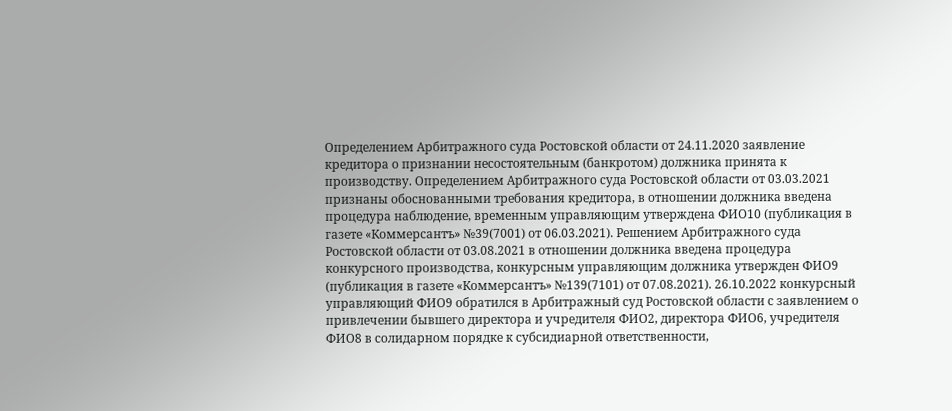Определением Арбитражного суда Ростовской области от 24.11.2020 заявление кредитора о признании несостоятельным (банкротом) должника принята к производству. Определением Арбитражного суда Ростовской области от 03.03.2021 признаны обоснованными требования кредитора, в отношении должника введена процедура наблюдение, временным управляющим утверждена ФИО10 (публикация в газете «Коммерсантъ» №39(7001) от 06.03.2021). Решением Арбитражного суда Ростовской области от 03.08.2021 в отношении должника введена процедура конкурсного производства, конкурсным управляющим должника утвержден ФИО9 (публикация в газете «Коммерсантъ» №139(7101) от 07.08.2021). 26.10.2022 конкурсный управляющий ФИО9 обратился в Арбитражный суд Ростовской области с заявлением о привлечении бывшего директора и учредителя ФИО2, директора ФИО6, учредителя ФИО8 в солидарном порядке к субсидиарной ответственности,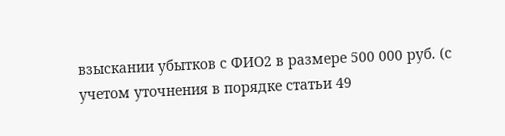взыскании убытков с ФИО2 в размере 500 000 руб. (с учетом уточнения в порядке статьи 49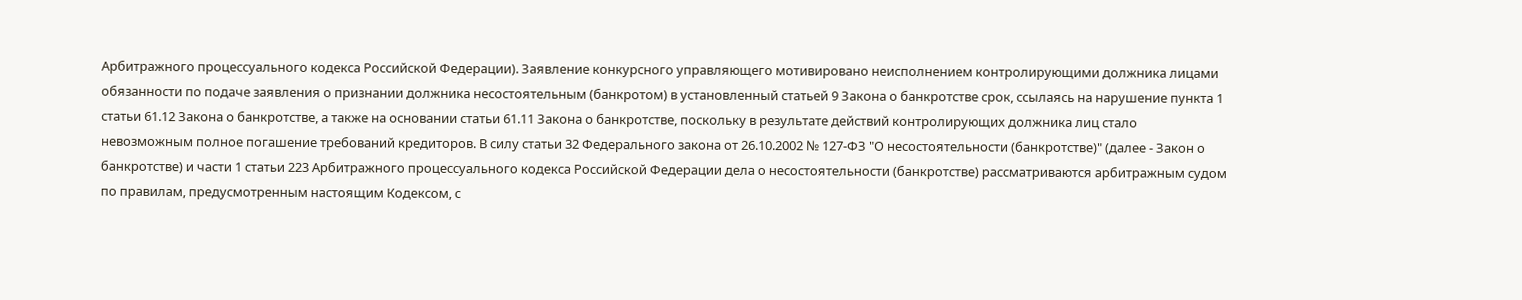Арбитражного процессуального кодекса Российской Федерации). Заявление конкурсного управляющего мотивировано неисполнением контролирующими должника лицами обязанности по подаче заявления о признании должника несостоятельным (банкротом) в установленный статьей 9 Закона о банкротстве срок, ссылаясь на нарушение пункта 1 статьи 61.12 Закона о банкротстве, а также на основании статьи 61.11 Закона о банкротстве, поскольку в результате действий контролирующих должника лиц стало невозможным полное погашение требований кредиторов. В силу статьи 32 Федерального закона от 26.10.2002 № 127-ФЗ "О несостоятельности (банкротстве)" (далее - Закон о банкротстве) и части 1 статьи 223 Арбитражного процессуального кодекса Российской Федерации дела о несостоятельности (банкротстве) рассматриваются арбитражным судом по правилам, предусмотренным настоящим Кодексом, с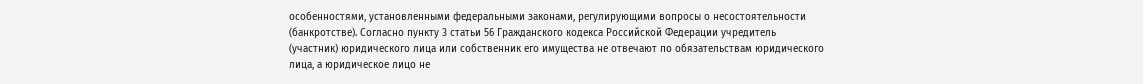особенностями, установленными федеральными законами, регулирующими вопросы о несостоятельности (банкротстве). Согласно пункту 3 статьи 56 Гражданского кодекса Российской Федерации учредитель (участник) юридического лица или собственник его имущества не отвечают по обязательствам юридического лица, а юридическое лицо не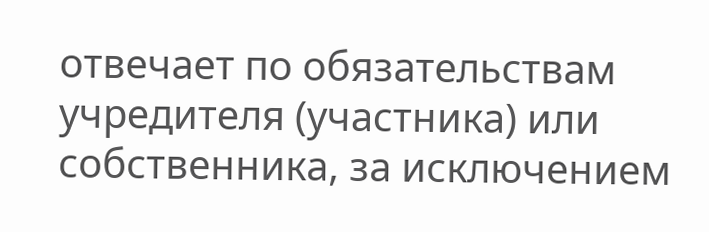отвечает по обязательствам учредителя (участника) или собственника, за исключением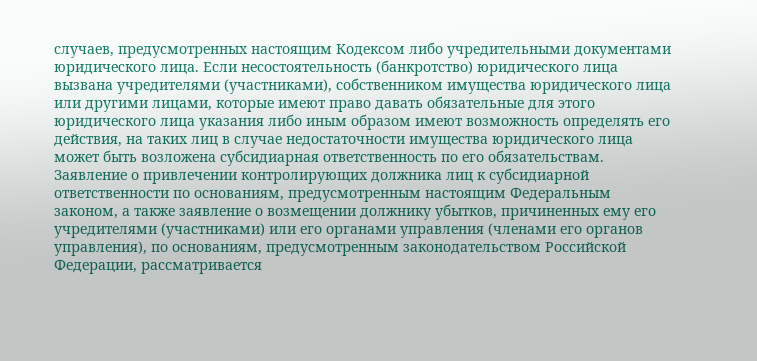случаев, предусмотренных настоящим Кодексом либо учредительными документами юридического лица. Если несостоятельность (банкротство) юридического лица вызвана учредителями (участниками), собственником имущества юридического лица или другими лицами, которые имеют право давать обязательные для этого юридического лица указания либо иным образом имеют возможность определять его действия, на таких лиц в случае недостаточности имущества юридического лица может быть возложена субсидиарная ответственность по его обязательствам. Заявление о привлечении контролирующих должника лиц к субсидиарной ответственности по основаниям, предусмотренным настоящим Федеральным законом, а также заявление о возмещении должнику убытков, причиненных ему его учредителями (участниками) или его органами управления (членами его органов управления), по основаниям, предусмотренным законодательством Российской Федерации, рассматривается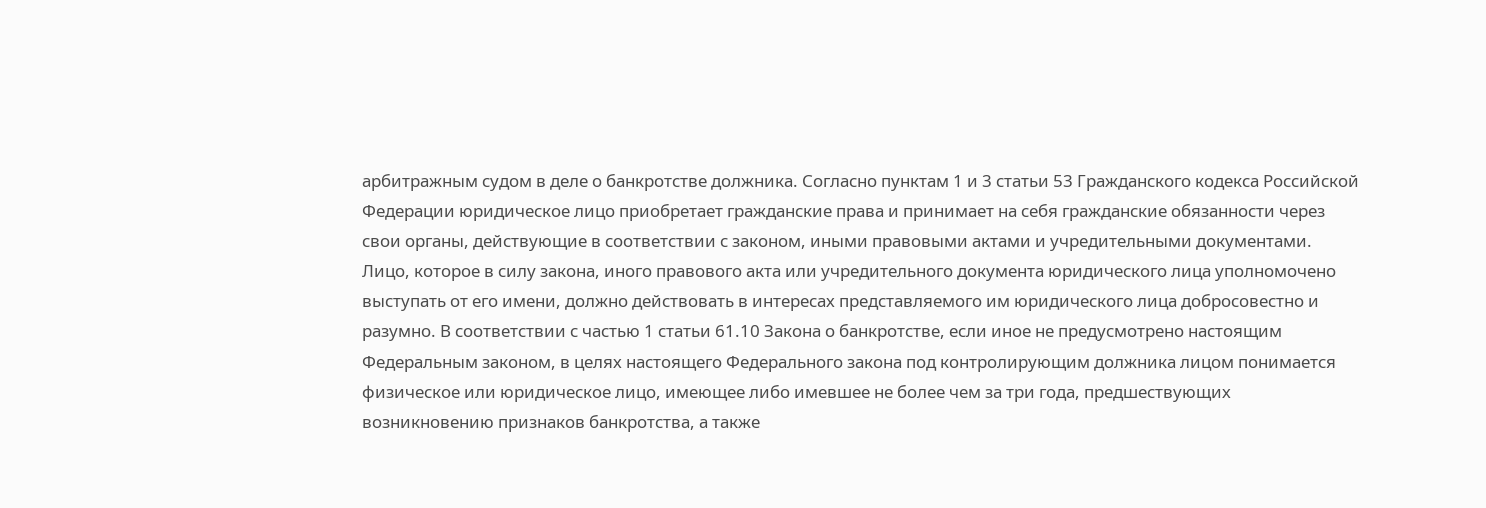арбитражным судом в деле о банкротстве должника. Согласно пунктам 1 и 3 статьи 53 Гражданского кодекса Российской Федерации юридическое лицо приобретает гражданские права и принимает на себя гражданские обязанности через свои органы, действующие в соответствии с законом, иными правовыми актами и учредительными документами. Лицо, которое в силу закона, иного правового акта или учредительного документа юридического лица уполномочено выступать от его имени, должно действовать в интересах представляемого им юридического лица добросовестно и разумно. В соответствии с частью 1 статьи 61.10 Закона о банкротстве, если иное не предусмотрено настоящим Федеральным законом, в целях настоящего Федерального закона под контролирующим должника лицом понимается физическое или юридическое лицо, имеющее либо имевшее не более чем за три года, предшествующих возникновению признаков банкротства, а также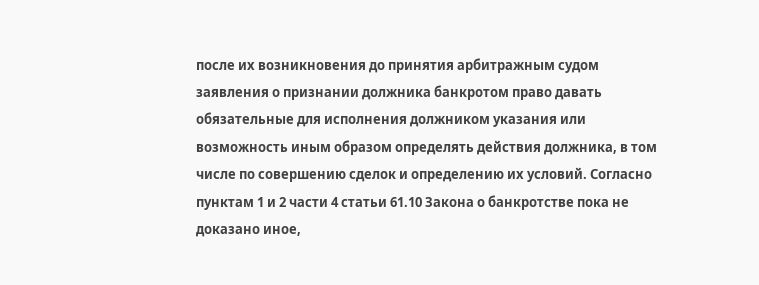после их возникновения до принятия арбитражным судом заявления о признании должника банкротом право давать обязательные для исполнения должником указания или возможность иным образом определять действия должника, в том числе по совершению сделок и определению их условий. Согласно пунктам 1 и 2 части 4 статьи 61.10 Закона о банкротстве пока не доказано иное,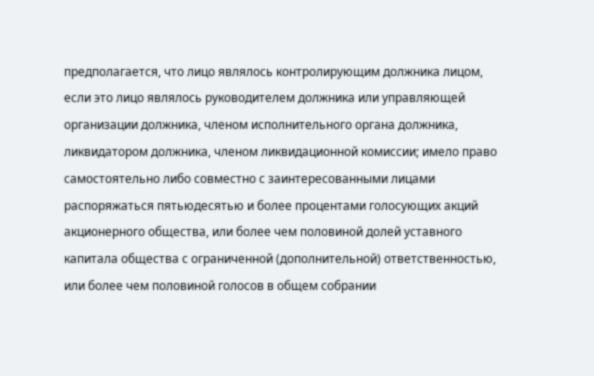предполагается, что лицо являлось контролирующим должника лицом, если это лицо являлось руководителем должника или управляющей организации должника, членом исполнительного органа должника, ликвидатором должника, членом ликвидационной комиссии; имело право самостоятельно либо совместно с заинтересованными лицами распоряжаться пятьюдесятью и более процентами голосующих акций акционерного общества, или более чем половиной долей уставного капитала общества с ограниченной (дополнительной) ответственностью, или более чем половиной голосов в общем собрании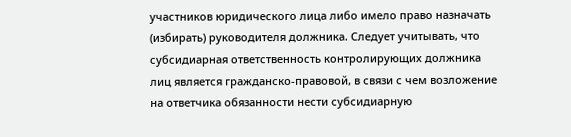участников юридического лица либо имело право назначать (избирать) руководителя должника. Следует учитывать, что субсидиарная ответственность контролирующих должника лиц является гражданско-правовой, в связи с чем возложение на ответчика обязанности нести субсидиарную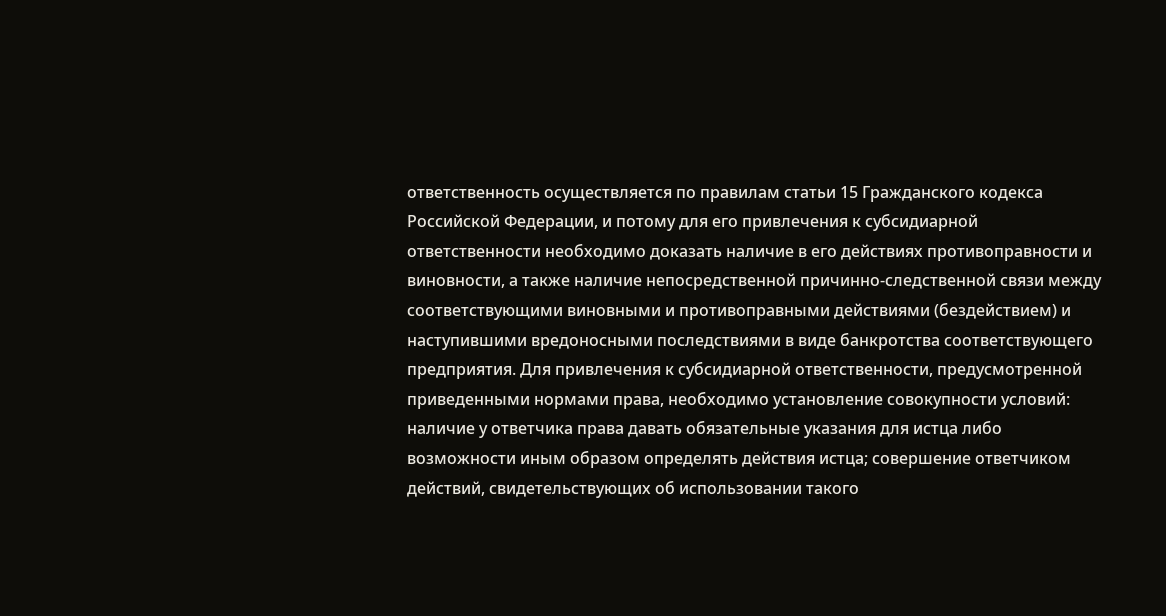ответственность осуществляется по правилам статьи 15 Гражданского кодекса Российской Федерации, и потому для его привлечения к субсидиарной ответственности необходимо доказать наличие в его действиях противоправности и виновности, а также наличие непосредственной причинно-следственной связи между соответствующими виновными и противоправными действиями (бездействием) и наступившими вредоносными последствиями в виде банкротства соответствующего предприятия. Для привлечения к субсидиарной ответственности, предусмотренной приведенными нормами права, необходимо установление совокупности условий: наличие у ответчика права давать обязательные указания для истца либо возможности иным образом определять действия истца; совершение ответчиком действий, свидетельствующих об использовании такого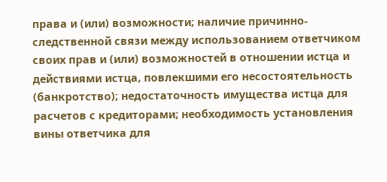права и (или) возможности; наличие причинно-следственной связи между использованием ответчиком своих прав и (или) возможностей в отношении истца и действиями истца, повлекшими его несостоятельность (банкротство); недостаточность имущества истца для расчетов с кредиторами; необходимость установления вины ответчика для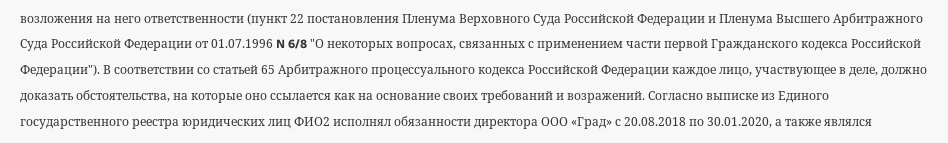возложения на него ответственности (пункт 22 постановления Пленума Верховного Суда Российской Федерации и Пленума Высшего Арбитражного Суда Российской Федерации от 01.07.1996 N 6/8 "О некоторых вопросах, связанных с применением части первой Гражданского кодекса Российской Федерации"). В соответствии со статьей 65 Арбитражного процессуального кодекса Российской Федерации каждое лицо, участвующее в деле, должно доказать обстоятельства, на которые оно ссылается как на основание своих требований и возражений. Согласно выписке из Единого государственного реестра юридических лиц ФИО2 исполнял обязанности директора ООО «Град» с 20.08.2018 по 30.01.2020, а также являлся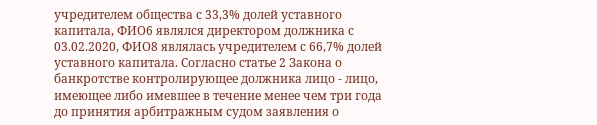учредителем общества с 33,3% долей уставного капитала, ФИО6 являлся директором должника с 03.02.2020, ФИО8 являлась учредителем с 66,7% долей уставного капитала. Согласно статье 2 Закона о банкротстве контролирующее должника лицо - лицо, имеющее либо имевшее в течение менее чем три года до принятия арбитражным судом заявления о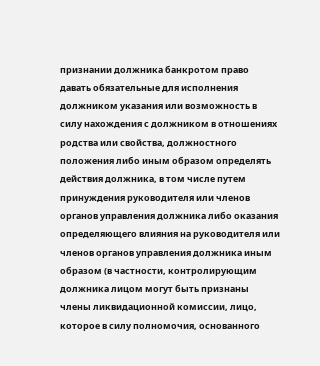признании должника банкротом право давать обязательные для исполнения должником указания или возможность в силу нахождения с должником в отношениях родства или свойства, должностного положения либо иным образом определять действия должника, в том числе путем принуждения руководителя или членов органов управления должника либо оказания определяющего влияния на руководителя или членов органов управления должника иным образом (в частности, контролирующим должника лицом могут быть признаны члены ликвидационной комиссии, лицо, которое в силу полномочия, основанного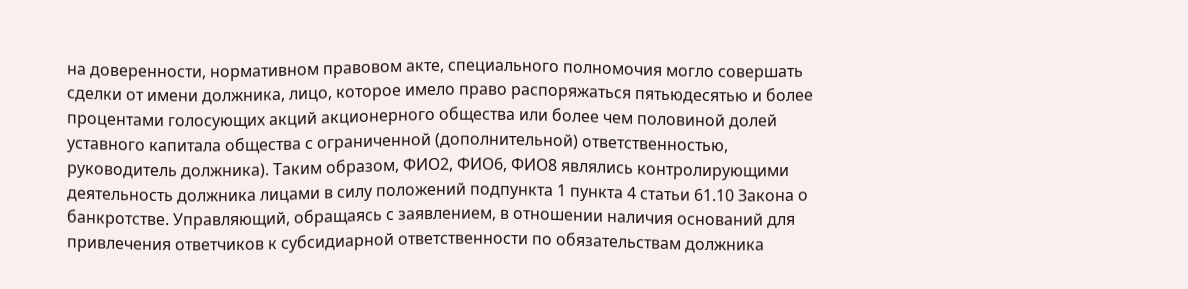на доверенности, нормативном правовом акте, специального полномочия могло совершать сделки от имени должника, лицо, которое имело право распоряжаться пятьюдесятью и более процентами голосующих акций акционерного общества или более чем половиной долей уставного капитала общества с ограниченной (дополнительной) ответственностью, руководитель должника). Таким образом, ФИО2, ФИО6, ФИО8 являлись контролирующими деятельность должника лицами в силу положений подпункта 1 пункта 4 статьи 61.10 Закона о банкротстве. Управляющий, обращаясь с заявлением, в отношении наличия оснований для привлечения ответчиков к субсидиарной ответственности по обязательствам должника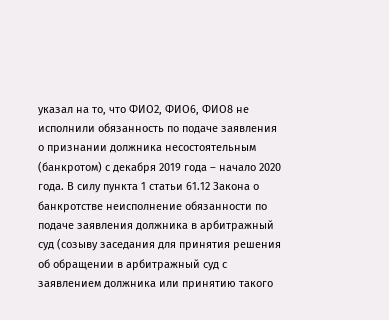указал на то, что ФИО2, ФИО6, ФИО8 не исполнили обязанность по подаче заявления о признании должника несостоятельным (банкротом) с декабря 2019 года – начало 2020 года. В силу пункта 1 статьи 61.12 Закона о банкротстве неисполнение обязанности по подаче заявления должника в арбитражный суд (созыву заседания для принятия решения об обращении в арбитражный суд с заявлением должника или принятию такого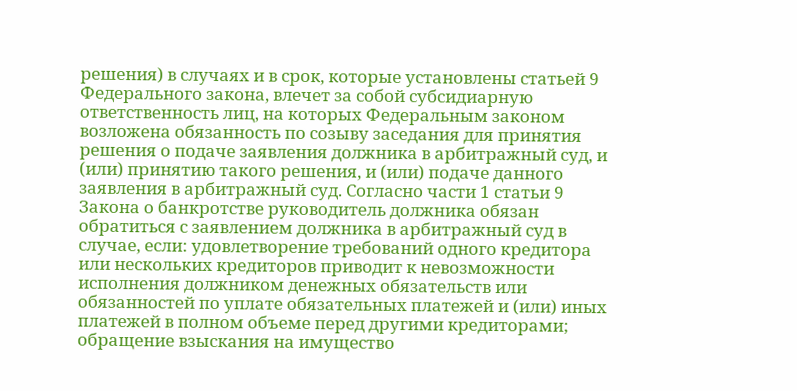решения) в случаях и в срок, которые установлены статьей 9 Федерального закона, влечет за собой субсидиарную ответственность лиц, на которых Федеральным законом возложена обязанность по созыву заседания для принятия решения о подаче заявления должника в арбитражный суд, и (или) принятию такого решения, и (или) подаче данного заявления в арбитражный суд. Согласно части 1 статьи 9 Закона о банкротстве руководитель должника обязан обратиться с заявлением должника в арбитражный суд в случае, если: удовлетворение требований одного кредитора или нескольких кредиторов приводит к невозможности исполнения должником денежных обязательств или обязанностей по уплате обязательных платежей и (или) иных платежей в полном объеме перед другими кредиторами; обращение взыскания на имущество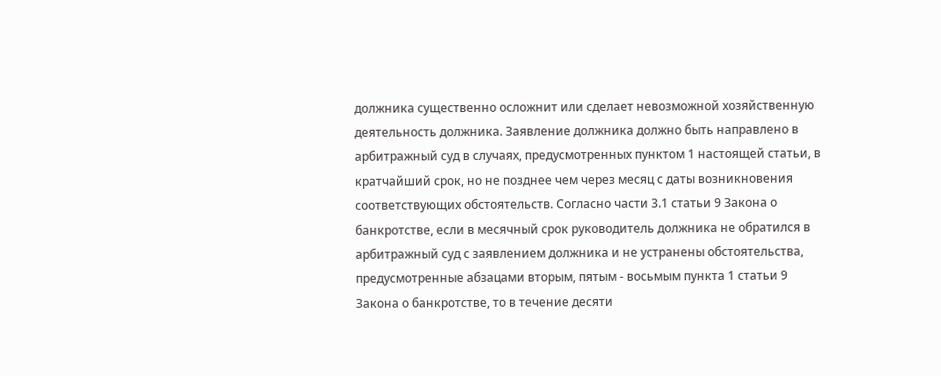должника существенно осложнит или сделает невозможной хозяйственную деятельность должника. Заявление должника должно быть направлено в арбитражный суд в случаях, предусмотренных пунктом 1 настоящей статьи, в кратчайший срок, но не позднее чем через месяц с даты возникновения соответствующих обстоятельств. Согласно части 3.1 статьи 9 Закона о банкротстве, если в месячный срок руководитель должника не обратился в арбитражный суд с заявлением должника и не устранены обстоятельства, предусмотренные абзацами вторым, пятым - восьмым пункта 1 статьи 9 Закона о банкротстве, то в течение десяти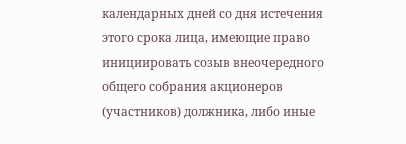календарных дней со дня истечения этого срока лица, имеющие право инициировать созыв внеочередного общего собрания акционеров (участников) должника, либо иные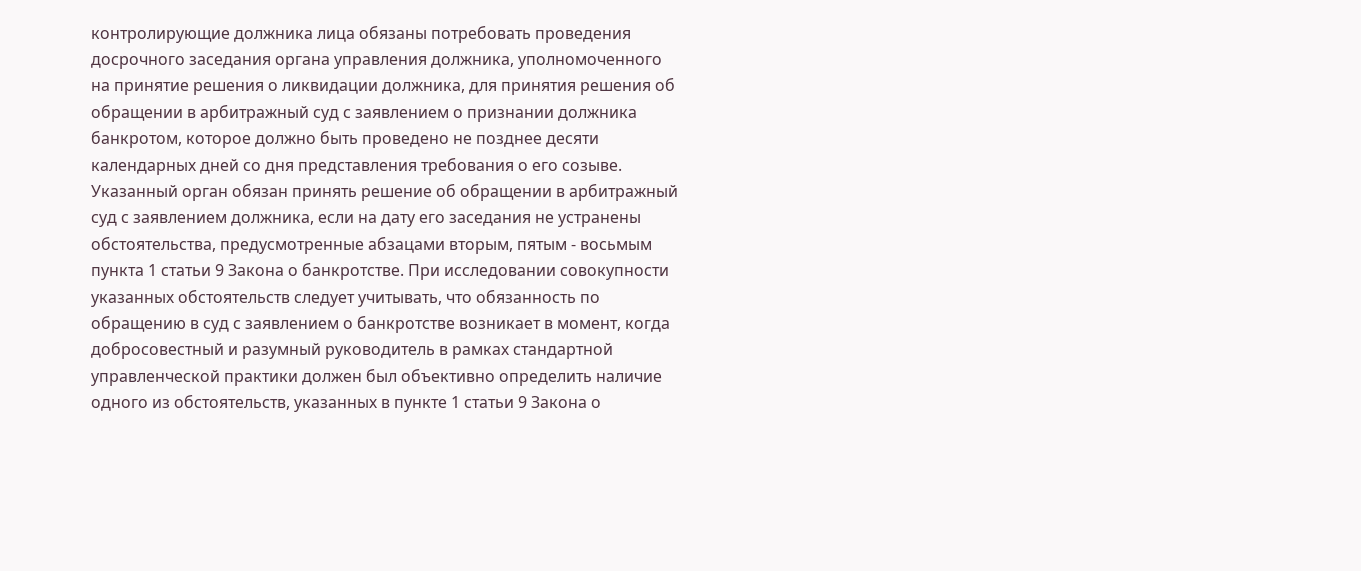контролирующие должника лица обязаны потребовать проведения досрочного заседания органа управления должника, уполномоченного на принятие решения о ликвидации должника, для принятия решения об обращении в арбитражный суд с заявлением о признании должника банкротом, которое должно быть проведено не позднее десяти календарных дней со дня представления требования о его созыве. Указанный орган обязан принять решение об обращении в арбитражный суд с заявлением должника, если на дату его заседания не устранены обстоятельства, предусмотренные абзацами вторым, пятым - восьмым пункта 1 статьи 9 Закона о банкротстве. При исследовании совокупности указанных обстоятельств следует учитывать, что обязанность по обращению в суд с заявлением о банкротстве возникает в момент, когда добросовестный и разумный руководитель в рамках стандартной управленческой практики должен был объективно определить наличие одного из обстоятельств, указанных в пункте 1 статьи 9 Закона о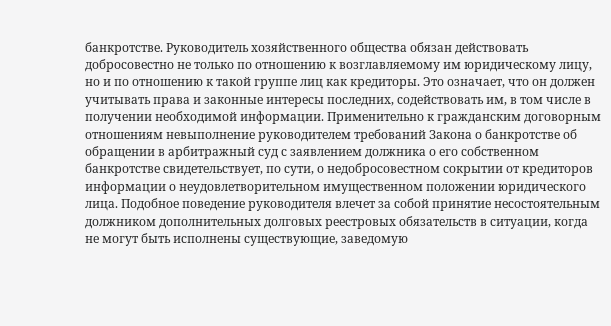банкротстве. Руководитель хозяйственного общества обязан действовать добросовестно не только по отношению к возглавляемому им юридическому лицу, но и по отношению к такой группе лиц как кредиторы. Это означает, что он должен учитывать права и законные интересы последних, содействовать им, в том числе в получении необходимой информации. Применительно к гражданским договорным отношениям невыполнение руководителем требований Закона о банкротстве об обращении в арбитражный суд с заявлением должника о его собственном банкротстве свидетельствует, по сути, о недобросовестном сокрытии от кредиторов информации о неудовлетворительном имущественном положении юридического лица. Подобное поведение руководителя влечет за собой принятие несостоятельным должником дополнительных долговых реестровых обязательств в ситуации, когда не могут быть исполнены существующие, заведомую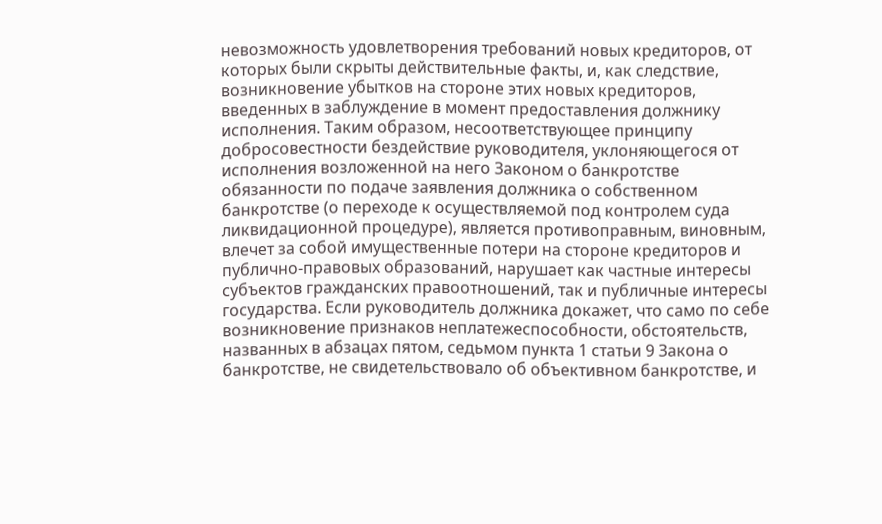невозможность удовлетворения требований новых кредиторов, от которых были скрыты действительные факты, и, как следствие, возникновение убытков на стороне этих новых кредиторов, введенных в заблуждение в момент предоставления должнику исполнения. Таким образом, несоответствующее принципу добросовестности бездействие руководителя, уклоняющегося от исполнения возложенной на него Законом о банкротстве обязанности по подаче заявления должника о собственном банкротстве (о переходе к осуществляемой под контролем суда ликвидационной процедуре), является противоправным, виновным, влечет за собой имущественные потери на стороне кредиторов и публично-правовых образований, нарушает как частные интересы субъектов гражданских правоотношений, так и публичные интересы государства. Если руководитель должника докажет, что само по себе возникновение признаков неплатежеспособности, обстоятельств, названных в абзацах пятом, седьмом пункта 1 статьи 9 Закона о банкротстве, не свидетельствовало об объективном банкротстве, и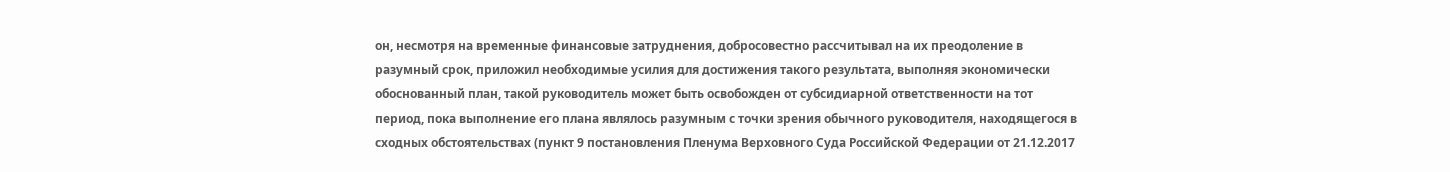он, несмотря на временные финансовые затруднения, добросовестно рассчитывал на их преодоление в разумный срок, приложил необходимые усилия для достижения такого результата, выполняя экономически обоснованный план, такой руководитель может быть освобожден от субсидиарной ответственности на тот период, пока выполнение его плана являлось разумным с точки зрения обычного руководителя, находящегося в сходных обстоятельствах (пункт 9 постановления Пленума Верховного Суда Российской Федерации от 21.12.2017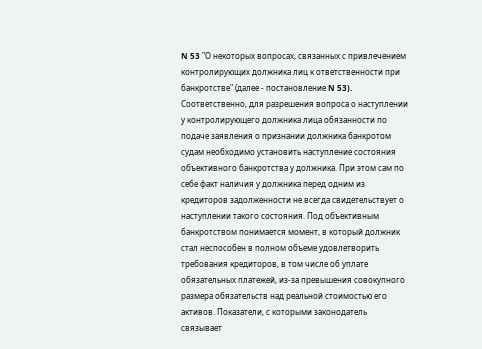N 53 "О некоторых вопросах, связанных с привлечением контролирующих должника лиц к ответственности при банкротстве" (далее - постановление N 53). Соответственно, для разрешения вопроса о наступлении у контролирующего должника лица обязанности по подаче заявления о признании должника банкротом судам необходимо установить наступление состояния объективного банкротства у должника. При этом сам по себе факт наличия у должника перед одним из кредиторов задолженности не всегда свидетельствует о наступлении такого состояния. Под объективным банкротством понимается момент, в который должник стал неспособен в полном объеме удовлетворить требования кредиторов, в том числе об уплате обязательных платежей, из-за превышения совокупного размера обязательств над реальной стоимостью его активов. Показатели, с которыми законодатель связывает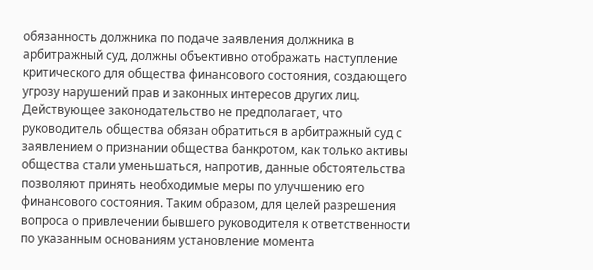обязанность должника по подаче заявления должника в арбитражный суд, должны объективно отображать наступление критического для общества финансового состояния, создающего угрозу нарушений прав и законных интересов других лиц. Действующее законодательство не предполагает, что руководитель общества обязан обратиться в арбитражный суд с заявлением о признании общества банкротом, как только активы общества стали уменьшаться, напротив, данные обстоятельства позволяют принять необходимые меры по улучшению его финансового состояния. Таким образом, для целей разрешения вопроса о привлечении бывшего руководителя к ответственности по указанным основаниям установление момента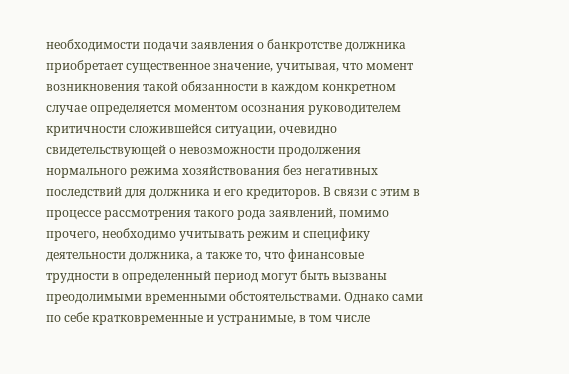необходимости подачи заявления о банкротстве должника приобретает существенное значение, учитывая, что момент возникновения такой обязанности в каждом конкретном случае определяется моментом осознания руководителем критичности сложившейся ситуации, очевидно свидетельствующей о невозможности продолжения нормального режима хозяйствования без негативных последствий для должника и его кредиторов. В связи с этим в процессе рассмотрения такого рода заявлений, помимо прочего, необходимо учитывать режим и специфику деятельности должника, а также то, что финансовые трудности в определенный период могут быть вызваны преодолимыми временными обстоятельствами. Однако сами по себе кратковременные и устранимые, в том числе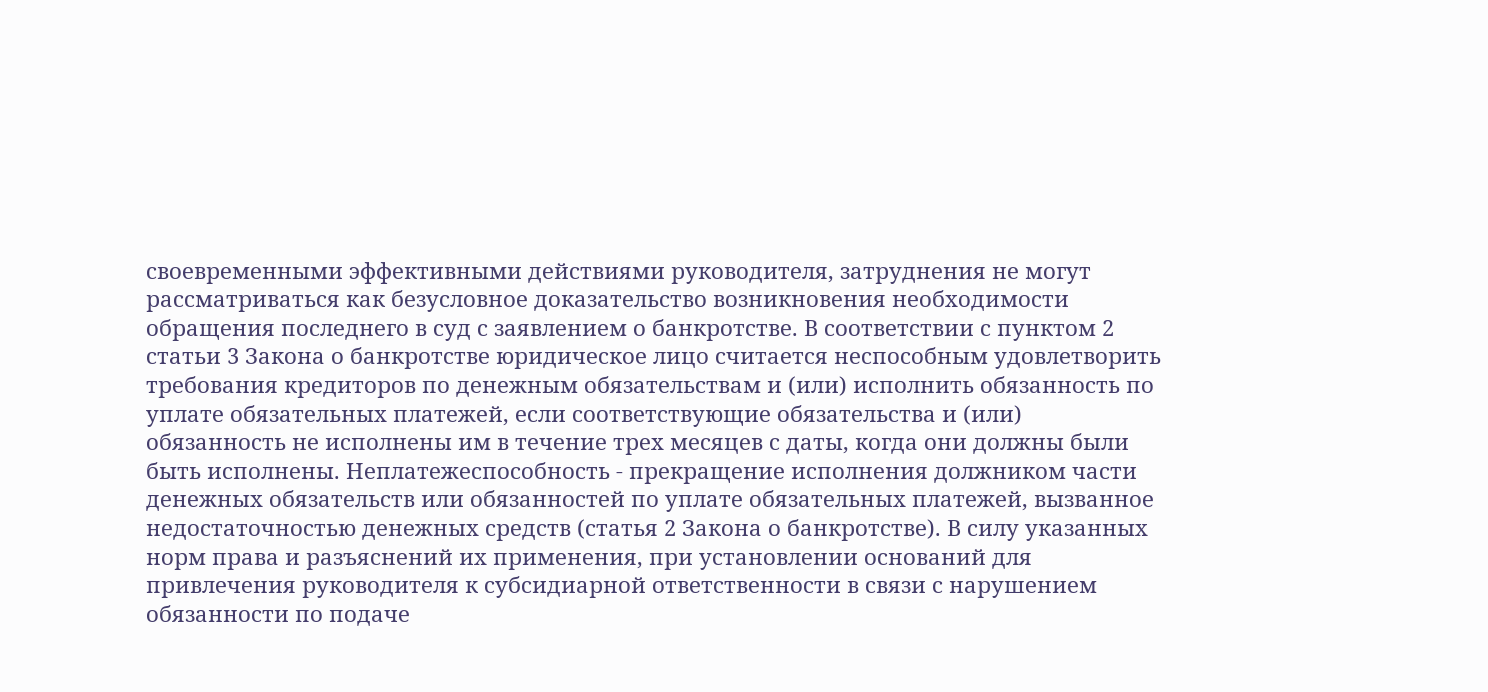своевременными эффективными действиями руководителя, затруднения не могут рассматриваться как безусловное доказательство возникновения необходимости обращения последнего в суд с заявлением о банкротстве. В соответствии с пунктом 2 статьи 3 Закона о банкротстве юридическое лицо считается неспособным удовлетворить требования кредиторов по денежным обязательствам и (или) исполнить обязанность по уплате обязательных платежей, если соответствующие обязательства и (или) обязанность не исполнены им в течение трех месяцев с даты, когда они должны были быть исполнены. Неплатежеспособность - прекращение исполнения должником части денежных обязательств или обязанностей по уплате обязательных платежей, вызванное недостаточностью денежных средств (статья 2 Закона о банкротстве). В силу указанных норм права и разъяснений их применения, при установлении оснований для привлечения руководителя к субсидиарной ответственности в связи с нарушением обязанности по подаче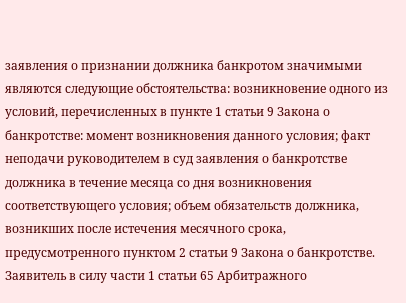заявления о признании должника банкротом значимыми являются следующие обстоятельства: возникновение одного из условий, перечисленных в пункте 1 статьи 9 Закона о банкротстве: момент возникновения данного условия; факт неподачи руководителем в суд заявления о банкротстве должника в течение месяца со дня возникновения соответствующего условия; объем обязательств должника, возникших после истечения месячного срока, предусмотренного пунктом 2 статьи 9 Закона о банкротстве. Заявитель в силу части 1 статьи 65 Арбитражного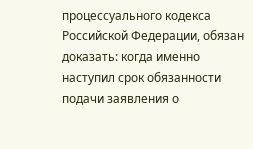процессуального кодекса Российской Федерации, обязан доказать: когда именно наступил срок обязанности подачи заявления о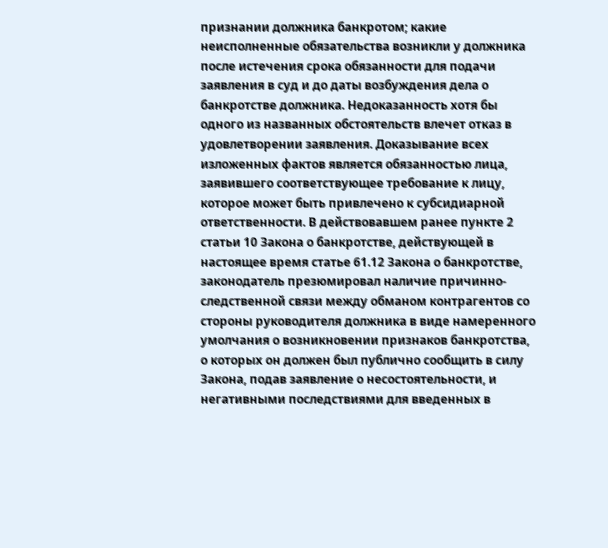признании должника банкротом; какие неисполненные обязательства возникли у должника после истечения срока обязанности для подачи заявления в суд и до даты возбуждения дела о банкротстве должника. Недоказанность хотя бы одного из названных обстоятельств влечет отказ в удовлетворении заявления. Доказывание всех изложенных фактов является обязанностью лица, заявившего соответствующее требование к лицу, которое может быть привлечено к субсидиарной ответственности. В действовавшем ранее пункте 2 статьи 10 Закона о банкротстве, действующей в настоящее время статье 61.12 Закона о банкротстве, законодатель презюмировал наличие причинно-следственной связи между обманом контрагентов со стороны руководителя должника в виде намеренного умолчания о возникновении признаков банкротства, о которых он должен был публично сообщить в силу Закона, подав заявление о несостоятельности, и негативными последствиями для введенных в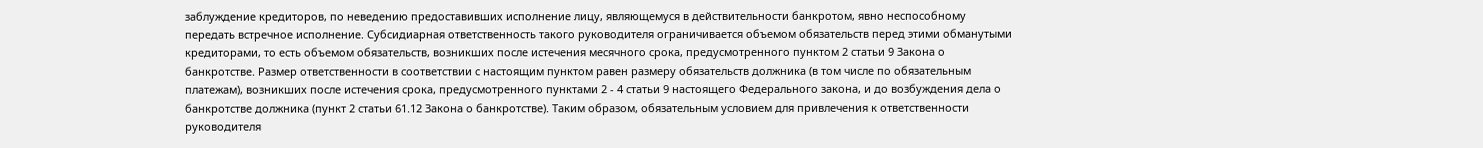заблуждение кредиторов, по неведению предоставивших исполнение лицу, являющемуся в действительности банкротом, явно неспособному передать встречное исполнение. Субсидиарная ответственность такого руководителя ограничивается объемом обязательств перед этими обманутыми кредиторами, то есть объемом обязательств, возникших после истечения месячного срока, предусмотренного пунктом 2 статьи 9 Закона о банкротстве. Размер ответственности в соответствии с настоящим пунктом равен размеру обязательств должника (в том числе по обязательным платежам), возникших после истечения срока, предусмотренного пунктами 2 - 4 статьи 9 настоящего Федерального закона, и до возбуждения дела о банкротстве должника (пункт 2 статьи 61.12 Закона о банкротстве). Таким образом, обязательным условием для привлечения к ответственности руководителя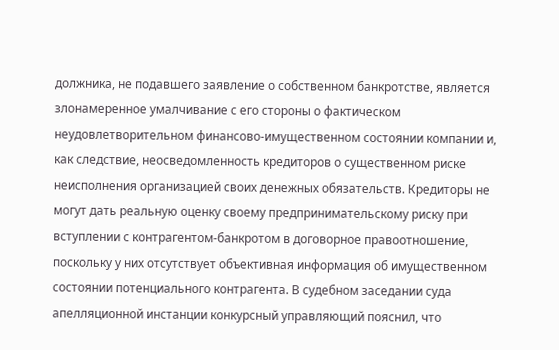должника, не подавшего заявление о собственном банкротстве, является злонамеренное умалчивание с его стороны о фактическом неудовлетворительном финансово-имущественном состоянии компании и, как следствие, неосведомленность кредиторов о существенном риске неисполнения организацией своих денежных обязательств. Кредиторы не могут дать реальную оценку своему предпринимательскому риску при вступлении с контрагентом-банкротом в договорное правоотношение, поскольку у них отсутствует объективная информация об имущественном состоянии потенциального контрагента. В судебном заседании суда апелляционной инстанции конкурсный управляющий пояснил, что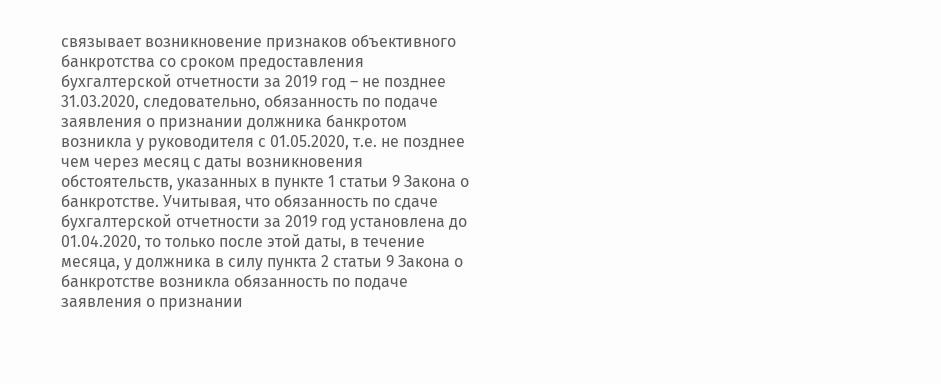связывает возникновение признаков объективного банкротства со сроком предоставления бухгалтерской отчетности за 2019 год – не позднее 31.03.2020, следовательно, обязанность по подаче заявления о признании должника банкротом возникла у руководителя с 01.05.2020, т.е. не позднее чем через месяц с даты возникновения обстоятельств, указанных в пункте 1 статьи 9 Закона о банкротстве. Учитывая, что обязанность по сдаче бухгалтерской отчетности за 2019 год установлена до 01.04.2020, то только после этой даты, в течение месяца, у должника в силу пункта 2 статьи 9 Закона о банкротстве возникла обязанность по подаче заявления о признании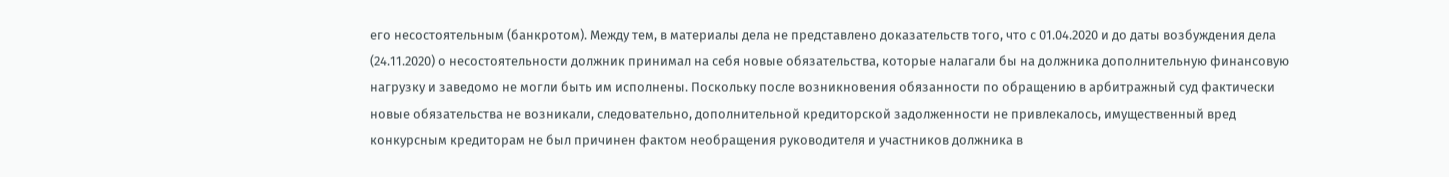его несостоятельным (банкротом). Между тем, в материалы дела не представлено доказательств того, что с 01.04.2020 и до даты возбуждения дела (24.11.2020) о несостоятельности должник принимал на себя новые обязательства, которые налагали бы на должника дополнительную финансовую нагрузку и заведомо не могли быть им исполнены. Поскольку после возникновения обязанности по обращению в арбитражный суд фактически новые обязательства не возникали, следовательно, дополнительной кредиторской задолженности не привлекалось, имущественный вред конкурсным кредиторам не был причинен фактом необращения руководителя и участников должника в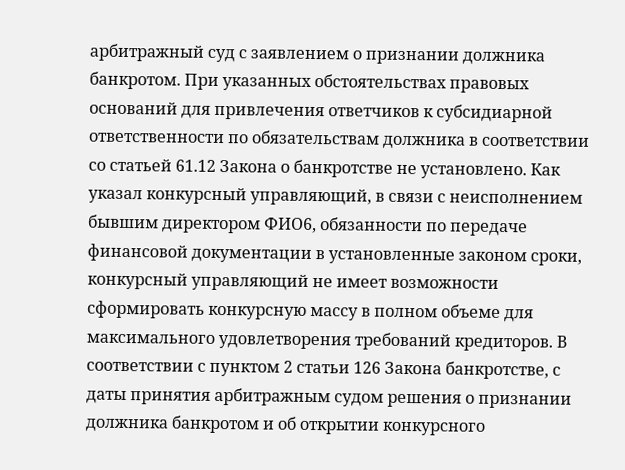арбитражный суд с заявлением о признании должника банкротом. При указанных обстоятельствах правовых оснований для привлечения ответчиков к субсидиарной ответственности по обязательствам должника в соответствии со статьей 61.12 Закона о банкротстве не установлено. Как указал конкурсный управляющий, в связи с неисполнением бывшим директором ФИО6, обязанности по передаче финансовой документации в установленные законом сроки, конкурсный управляющий не имеет возможности сформировать конкурсную массу в полном объеме для максимального удовлетворения требований кредиторов. В соответствии с пунктом 2 статьи 126 Закона банкротстве, с даты принятия арбитражным судом решения о признании должника банкротом и об открытии конкурсного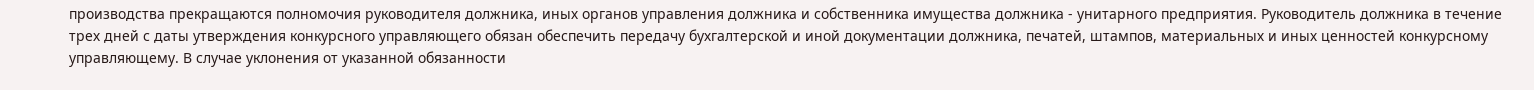производства прекращаются полномочия руководителя должника, иных органов управления должника и собственника имущества должника - унитарного предприятия. Руководитель должника в течение трех дней с даты утверждения конкурсного управляющего обязан обеспечить передачу бухгалтерской и иной документации должника, печатей, штампов, материальных и иных ценностей конкурсному управляющему. В случае уклонения от указанной обязанности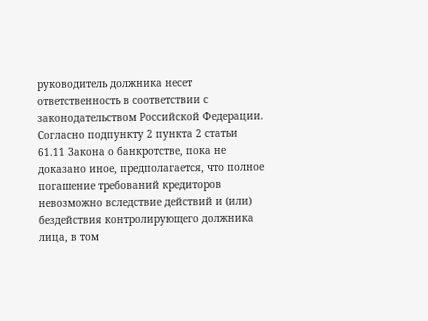руководитель должника несет ответственность в соответствии с законодательством Российской Федерации. Согласно подпункту 2 пункта 2 статьи 61.11 Закона о банкротстве, пока не доказано иное, предполагается, что полное погашение требований кредиторов невозможно вследствие действий и (или) бездействия контролирующего должника лица, в том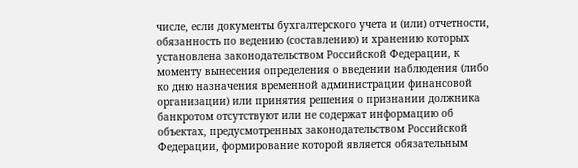числе, если документы бухгалтерского учета и (или) отчетности, обязанность по ведению (составлению) и хранению которых установлена законодательством Российской Федерации, к моменту вынесения определения о введении наблюдения (либо ко дню назначения временной администрации финансовой организации) или принятия решения о признании должника банкротом отсутствуют или не содержат информацию об объектах, предусмотренных законодательством Российской Федерации, формирование которой является обязательным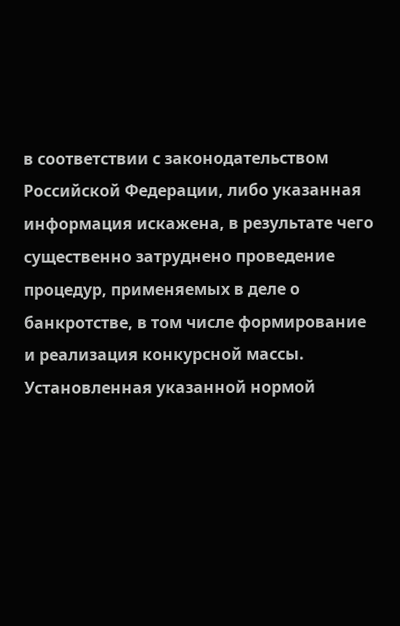в соответствии с законодательством Российской Федерации, либо указанная информация искажена, в результате чего существенно затруднено проведение процедур, применяемых в деле о банкротстве, в том числе формирование и реализация конкурсной массы. Установленная указанной нормой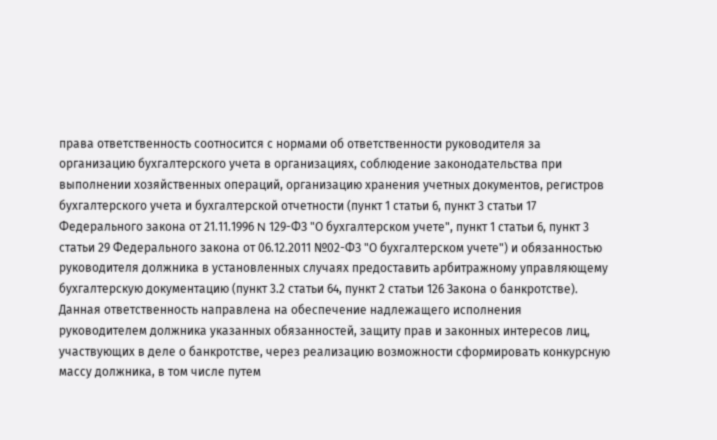права ответственность соотносится с нормами об ответственности руководителя за организацию бухгалтерского учета в организациях, соблюдение законодательства при выполнении хозяйственных операций, организацию хранения учетных документов, регистров бухгалтерского учета и бухгалтерской отчетности (пункт 1 статьи 6, пункт 3 статьи 17 Федерального закона от 21.11.1996 N 129-ФЗ "О бухгалтерском учете", пункт 1 статьи 6, пункт 3 статьи 29 Федерального закона от 06.12.2011 №02-ФЗ "О бухгалтерском учете") и обязанностью руководителя должника в установленных случаях предоставить арбитражному управляющему бухгалтерскую документацию (пункт 3.2 статьи 64, пункт 2 статьи 126 Закона о банкротстве). Данная ответственность направлена на обеспечение надлежащего исполнения руководителем должника указанных обязанностей, защиту прав и законных интересов лиц, участвующих в деле о банкротстве, через реализацию возможности сформировать конкурсную массу должника, в том числе путем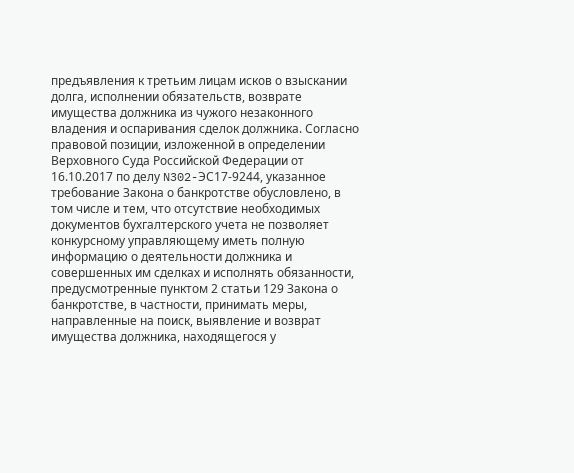предъявления к третьим лицам исков о взыскании долга, исполнении обязательств, возврате имущества должника из чужого незаконного владения и оспаривания сделок должника. Согласно правовой позиции, изложенной в определении Верховного Суда Российской Федерации от 16.10.2017 по делу N302-ЭС17-9244, указанное требование Закона о банкротстве обусловлено, в том числе и тем, что отсутствие необходимых документов бухгалтерского учета не позволяет конкурсному управляющему иметь полную информацию о деятельности должника и совершенных им сделках и исполнять обязанности, предусмотренные пунктом 2 статьи 129 Закона о банкротстве, в частности, принимать меры, направленные на поиск, выявление и возврат имущества должника, находящегося у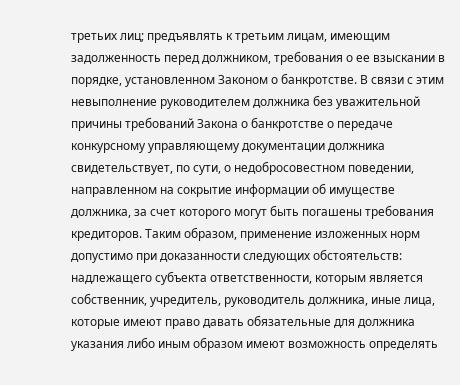третьих лиц; предъявлять к третьим лицам, имеющим задолженность перед должником, требования о ее взыскании в порядке, установленном Законом о банкротстве. В связи с этим невыполнение руководителем должника без уважительной причины требований Закона о банкротстве о передаче конкурсному управляющему документации должника свидетельствует, по сути, о недобросовестном поведении, направленном на сокрытие информации об имуществе должника, за счет которого могут быть погашены требования кредиторов. Таким образом, применение изложенных норм допустимо при доказанности следующих обстоятельств: надлежащего субъекта ответственности, которым является собственник, учредитель, руководитель должника, иные лица, которые имеют право давать обязательные для должника указания либо иным образом имеют возможность определять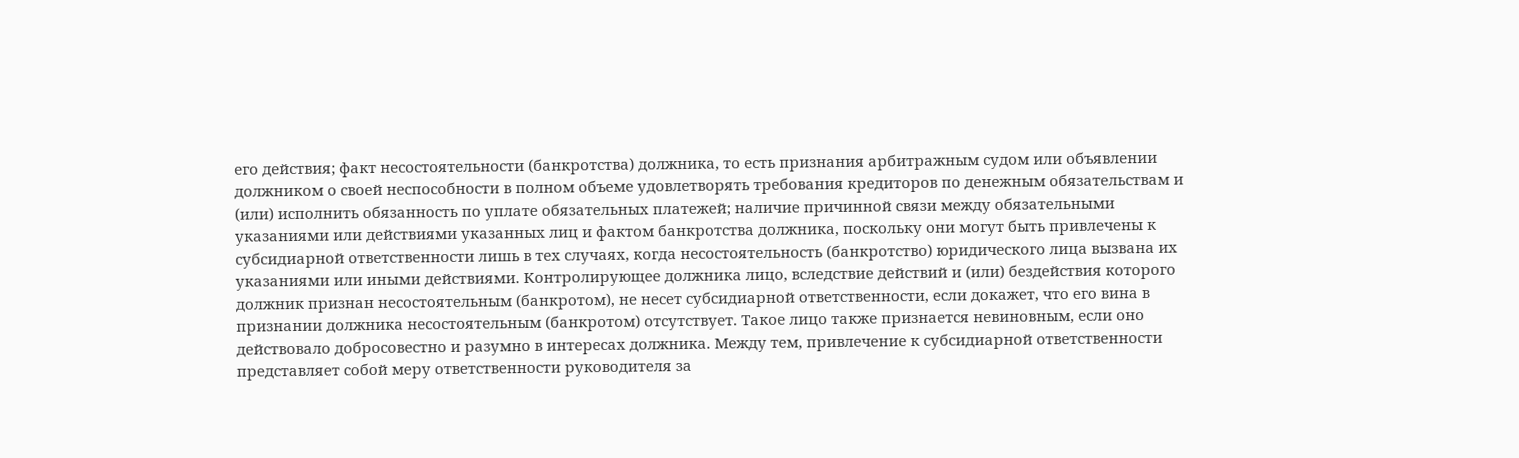его действия; факт несостоятельности (банкротства) должника, то есть признания арбитражным судом или объявлении должником о своей неспособности в полном объеме удовлетворять требования кредиторов по денежным обязательствам и (или) исполнить обязанность по уплате обязательных платежей; наличие причинной связи между обязательными указаниями или действиями указанных лиц и фактом банкротства должника, поскольку они могут быть привлечены к субсидиарной ответственности лишь в тех случаях, когда несостоятельность (банкротство) юридического лица вызвана их указаниями или иными действиями. Контролирующее должника лицо, вследствие действий и (или) бездействия которого должник признан несостоятельным (банкротом), не несет субсидиарной ответственности, если докажет, что его вина в признании должника несостоятельным (банкротом) отсутствует. Такое лицо также признается невиновным, если оно действовало добросовестно и разумно в интересах должника. Между тем, привлечение к субсидиарной ответственности представляет собой меру ответственности руководителя за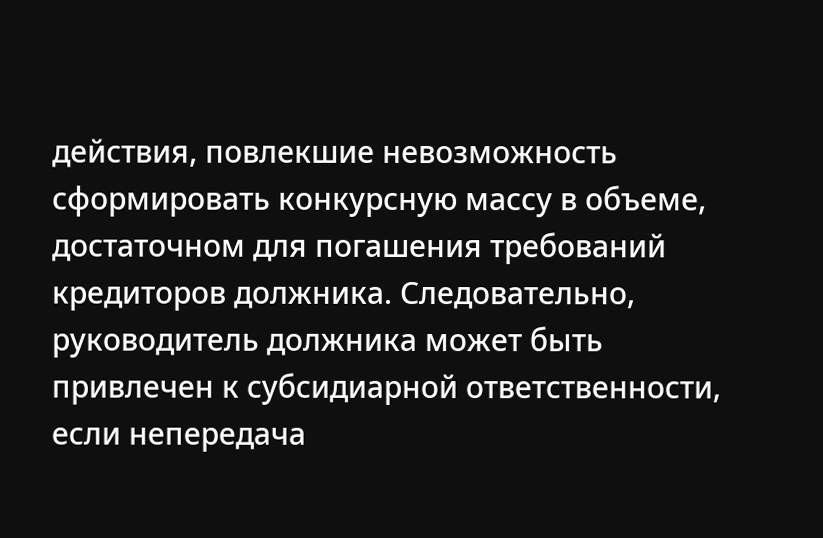действия, повлекшие невозможность сформировать конкурсную массу в объеме, достаточном для погашения требований кредиторов должника. Следовательно, руководитель должника может быть привлечен к субсидиарной ответственности, если непередача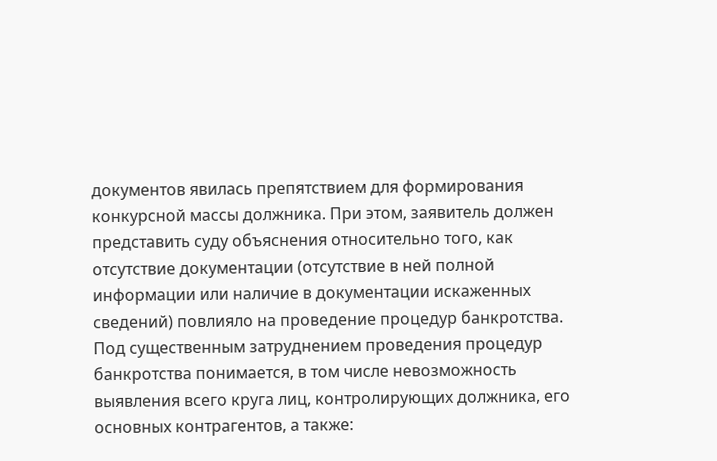документов явилась препятствием для формирования конкурсной массы должника. При этом, заявитель должен представить суду объяснения относительно того, как отсутствие документации (отсутствие в ней полной информации или наличие в документации искаженных сведений) повлияло на проведение процедур банкротства. Под существенным затруднением проведения процедур банкротства понимается, в том числе невозможность выявления всего круга лиц, контролирующих должника, его основных контрагентов, а также: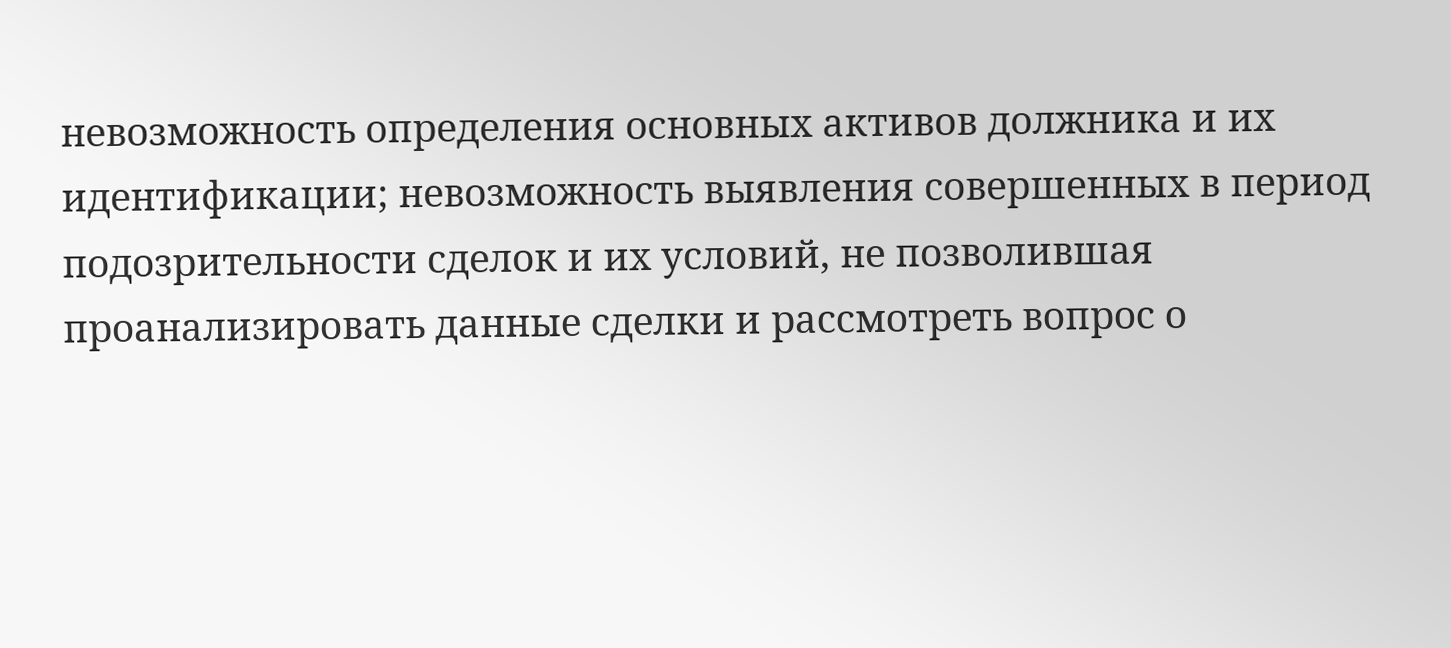невозможность определения основных активов должника и их идентификации; невозможность выявления совершенных в период подозрительности сделок и их условий, не позволившая проанализировать данные сделки и рассмотреть вопрос о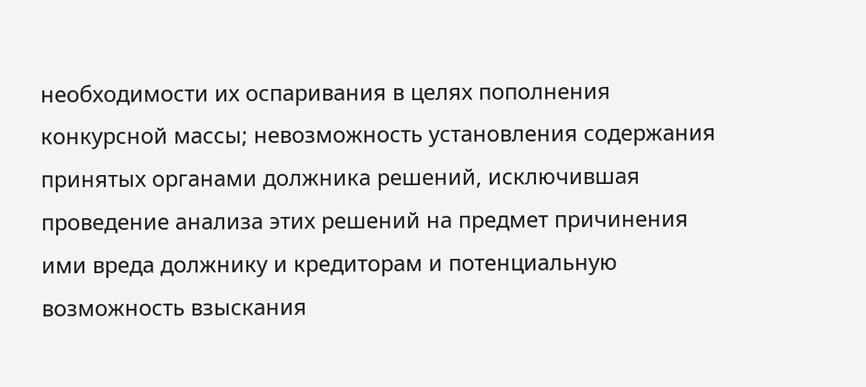необходимости их оспаривания в целях пополнения конкурсной массы; невозможность установления содержания принятых органами должника решений, исключившая проведение анализа этих решений на предмет причинения ими вреда должнику и кредиторам и потенциальную возможность взыскания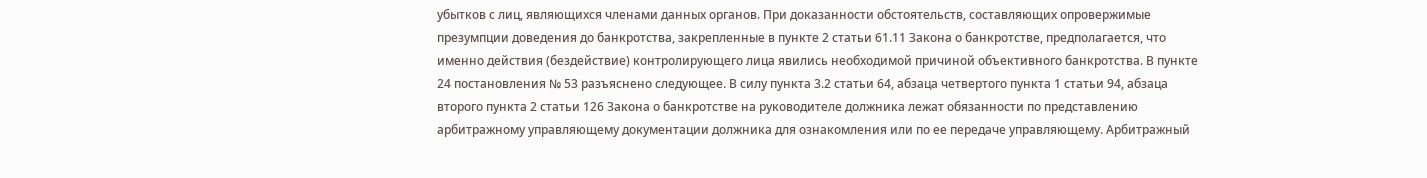убытков с лиц, являющихся членами данных органов. При доказанности обстоятельств, составляющих опровержимые презумпции доведения до банкротства, закрепленные в пункте 2 статьи 61.11 Закона о банкротстве, предполагается, что именно действия (бездействие) контролирующего лица явились необходимой причиной объективного банкротства. В пункте 24 постановления № 53 разъяснено следующее. В силу пункта 3.2 статьи 64, абзаца четвертого пункта 1 статьи 94, абзаца второго пункта 2 статьи 126 Закона о банкротстве на руководителе должника лежат обязанности по представлению арбитражному управляющему документации должника для ознакомления или по ее передаче управляющему. Арбитражный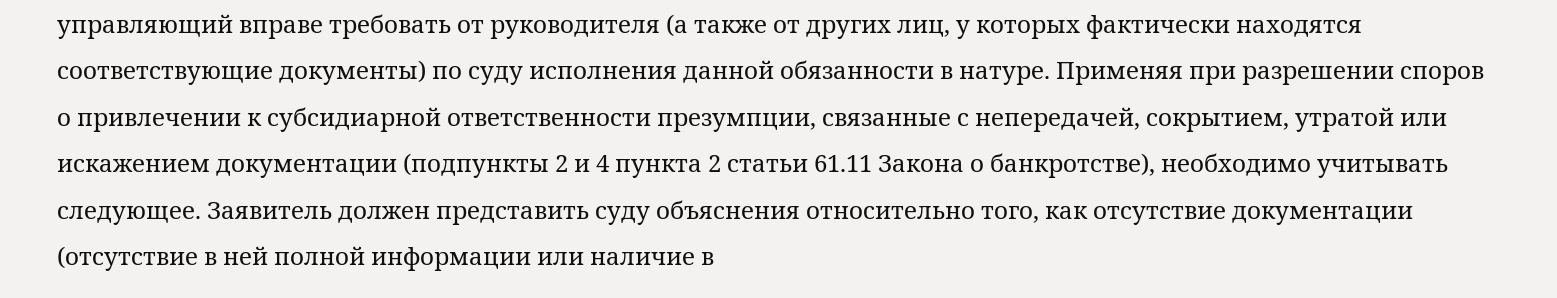управляющий вправе требовать от руководителя (а также от других лиц, у которых фактически находятся соответствующие документы) по суду исполнения данной обязанности в натуре. Применяя при разрешении споров о привлечении к субсидиарной ответственности презумпции, связанные с непередачей, сокрытием, утратой или искажением документации (подпункты 2 и 4 пункта 2 статьи 61.11 Закона о банкротстве), необходимо учитывать следующее. Заявитель должен представить суду объяснения относительно того, как отсутствие документации (отсутствие в ней полной информации или наличие в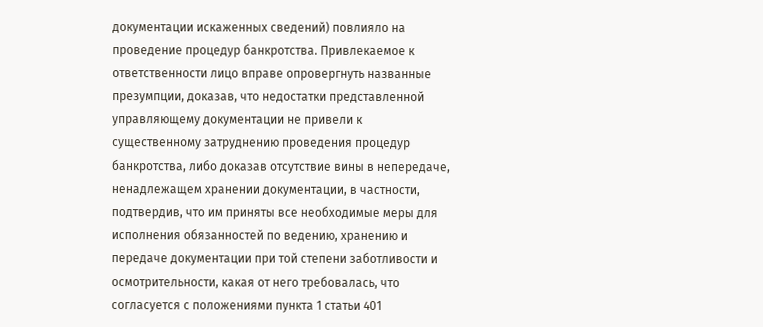документации искаженных сведений) повлияло на проведение процедур банкротства. Привлекаемое к ответственности лицо вправе опровергнуть названные презумпции, доказав, что недостатки представленной управляющему документации не привели к существенному затруднению проведения процедур банкротства, либо доказав отсутствие вины в непередаче, ненадлежащем хранении документации, в частности, подтвердив, что им приняты все необходимые меры для исполнения обязанностей по ведению, хранению и передаче документации при той степени заботливости и осмотрительности, какая от него требовалась, что согласуется с положениями пункта 1 статьи 401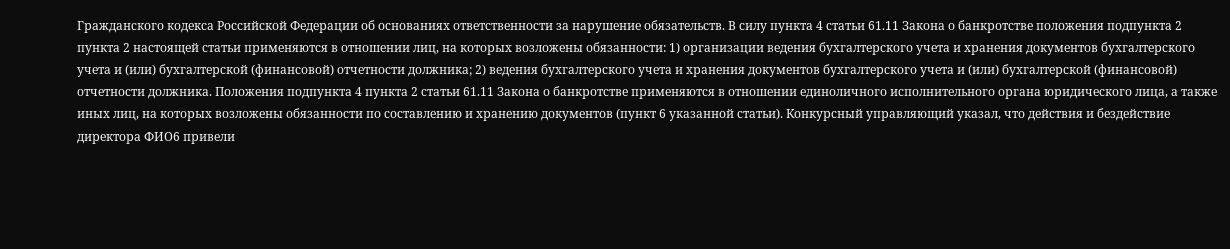Гражданского кодекса Российской Федерации об основаниях ответственности за нарушение обязательств. В силу пункта 4 статьи 61.11 Закона о банкротстве положения подпункта 2 пункта 2 настоящей статьи применяются в отношении лиц, на которых возложены обязанности: 1) организации ведения бухгалтерского учета и хранения документов бухгалтерского учета и (или) бухгалтерской (финансовой) отчетности должника; 2) ведения бухгалтерского учета и хранения документов бухгалтерского учета и (или) бухгалтерской (финансовой) отчетности должника. Положения подпункта 4 пункта 2 статьи 61.11 Закона о банкротстве применяются в отношении единоличного исполнительного органа юридического лица, а также иных лиц, на которых возложены обязанности по составлению и хранению документов (пункт 6 указанной статьи). Конкурсный управляющий указал, что действия и бездействие директора ФИО6 привели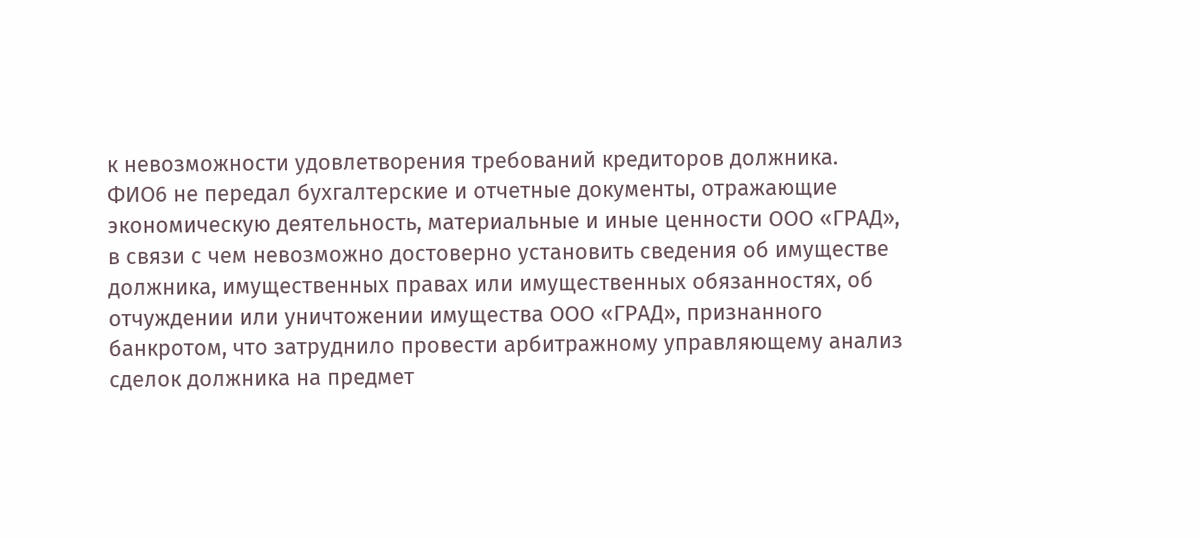к невозможности удовлетворения требований кредиторов должника. ФИО6 не передал бухгалтерские и отчетные документы, отражающие экономическую деятельность, материальные и иные ценности ООО «ГРАД», в связи с чем невозможно достоверно установить сведения об имуществе должника, имущественных правах или имущественных обязанностях, об отчуждении или уничтожении имущества ООО «ГРАД», признанного банкротом, что затруднило провести арбитражному управляющему анализ сделок должника на предмет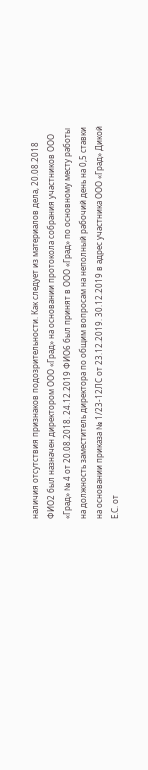наличия отсутствия признаков подозрительности. Как следует из материалов дела, 20.08.2018 ФИО2 был назначен директором ООО «Град» на основании протокола собрания участников ООО «Град» № 4 от 20.08.2018. 24.12.2019 ФИО6 был принят в ООО «Град» по основному месту работы на должность заместитель директора по общим вопросам на неполный рабочий день на 0,5 ставки на основании приказа № 1/23-12ЛС от 23.12.2019. 30.12.2019 в адрес участника ООО «Град» Дикой Е.С. от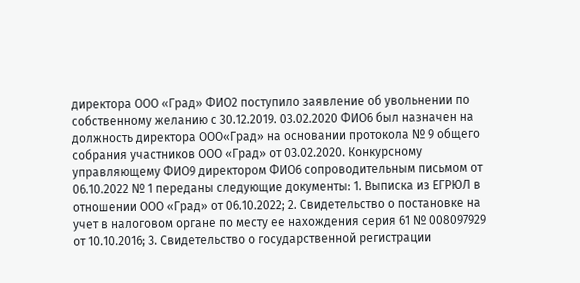директора ООО «Град» ФИО2 поступило заявление об увольнении по собственному желанию с 30.12.2019. 03.02.2020 ФИО6 был назначен на должность директора ООО«Град» на основании протокола № 9 общего собрания участников ООО «Град» от 03.02.2020. Конкурсному управляющему ФИО9 директором ФИО6 сопроводительным письмом от 06.10.2022 № 1 переданы следующие документы: 1. Выписка из ЕГРЮЛ в отношении ООО «Град» от 06.10.2022; 2. Свидетельство о постановке на учет в налоговом органе по месту ее нахождения серия 61 № 008097929 от 10.10.2016; 3. Свидетельство о государственной регистрации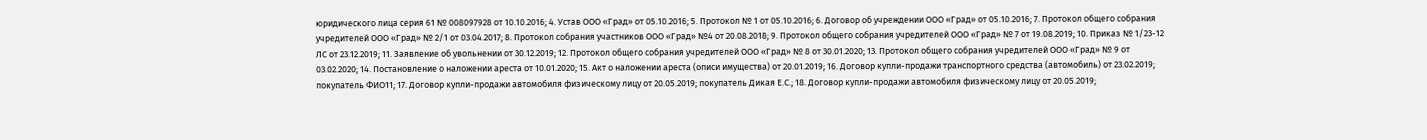юридического лица серия 61 № 008097928 от 10.10.2016; 4. Устав ООО «Град» от 05.10.2016; 5. Протокол № 1 от 05.10.2016; 6. Договор об учреждении ООО «Град» от 05.10.2016; 7. Протокол общего собрания учредителей ООО «Град» № 2/1 от 03.04.2017; 8. Протокол собрания участников ООО «Град» №4 от 20.08.2018; 9. Протокол общего собрания учредителей ООО «Град» № 7 от 19.08.2019; 10. Приказ № 1/23-12 ЛС от 23.12.2019; 11. Заявление об увольнении от 30.12.2019; 12. Протокол общего собрания учредителей ООО «Град» № 8 от 30.01.2020; 13. Протокол общего собрания учредителей ООО «Град» № 9 от 03.02.2020; 14. Постановление о наложении ареста от 10.01.2020; 15. Акт о наложении ареста (описи имущества) от 20.01.2019; 16. Договор купли-продажи транспортного средства (автомобиль) от 23.02.2019; покупатель ФИО11; 17. Договор купли-продажи автомобиля физическому лицу от 20.05.2019; покупатель Дикая Е.С.; 18. Договор купли-продажи автомобиля физическому лицу от 20.05.2019;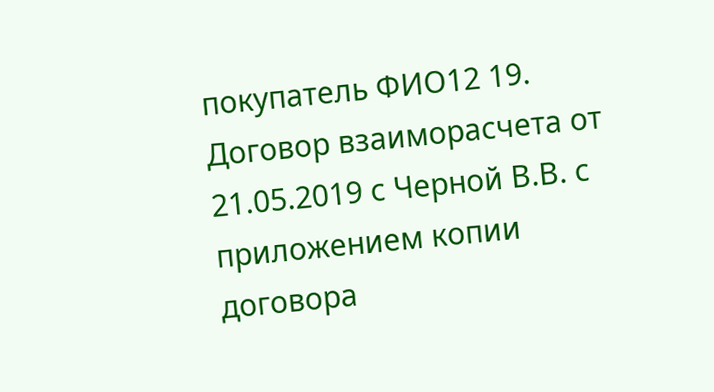покупатель ФИО12 19. Договор взаиморасчета от 21.05.2019 с Черной В.В. с приложением копии договора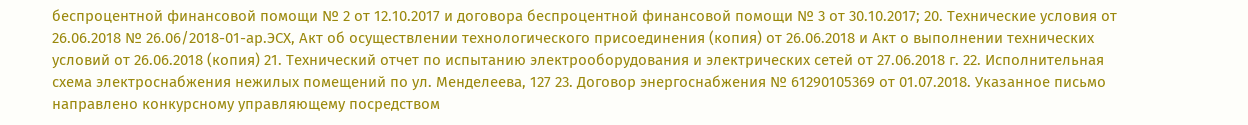беспроцентной финансовой помощи № 2 от 12.10.2017 и договора беспроцентной финансовой помощи № 3 от 30.10.2017; 20. Технические условия от 26.06.2018 № 26.06/2018-01-ар.ЭСХ, Акт об осуществлении технологического присоединения (копия) от 26.06.2018 и Акт о выполнении технических условий от 26.06.2018 (копия) 21. Технический отчет по испытанию электрооборудования и электрических сетей от 27.06.2018 г. 22. Исполнительная схема электроснабжения нежилых помещений по ул. Менделеева, 127 23. Договор энергоснабжения № 61290105369 от 01.07.2018. Указанное письмо направлено конкурсному управляющему посредством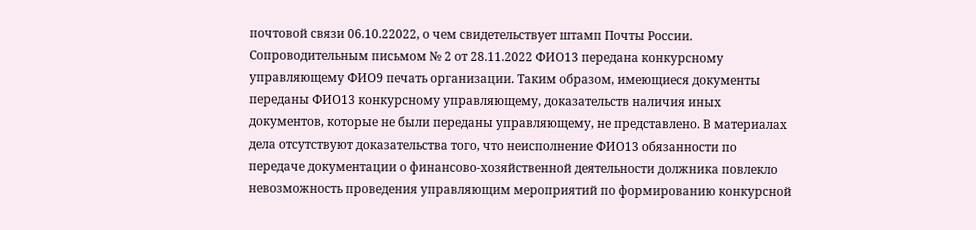почтовой связи 06.10.22022, о чем свидетельствует штамп Почты России. Сопроводительным письмом № 2 от 28.11.2022 ФИО13 передана конкурсному управляющему ФИО9 печать организации. Таким образом, имеющиеся документы переданы ФИО13 конкурсному управляющему, доказательств наличия иных документов, которые не были переданы управляющему, не представлено. В материалах дела отсутствуют доказательства того, что неисполнение ФИО13 обязанности по передаче документации о финансово-хозяйственной деятельности должника повлекло невозможность проведения управляющим мероприятий по формированию конкурсной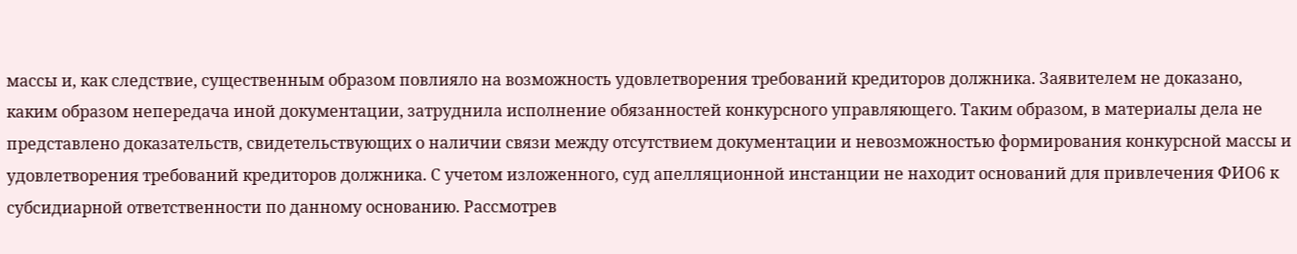массы и, как следствие, существенным образом повлияло на возможность удовлетворения требований кредиторов должника. Заявителем не доказано, каким образом непередача иной документации, затруднила исполнение обязанностей конкурсного управляющего. Таким образом, в материалы дела не представлено доказательств, свидетельствующих о наличии связи между отсутствием документации и невозможностью формирования конкурсной массы и удовлетворения требований кредиторов должника. С учетом изложенного, суд апелляционной инстанции не находит оснований для привлечения ФИО6 к субсидиарной ответственности по данному основанию. Рассмотрев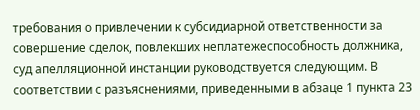требования о привлечении к субсидиарной ответственности за совершение сделок, повлекших неплатежеспособность должника, суд апелляционной инстанции руководствуется следующим. В соответствии с разъяснениями, приведенными в абзаце 1 пункта 23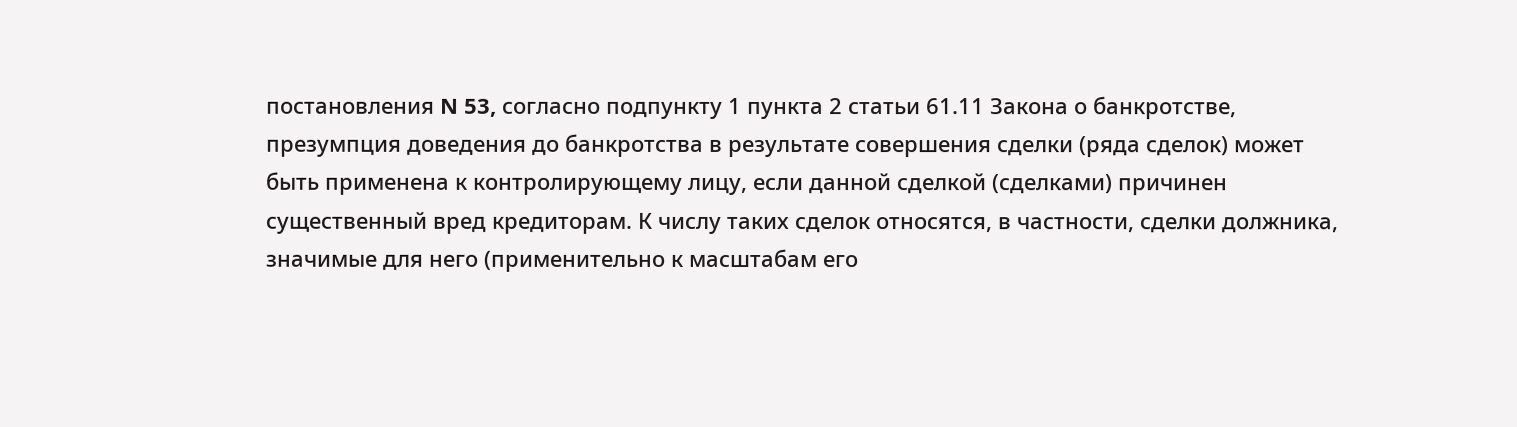постановления N 53, согласно подпункту 1 пункта 2 статьи 61.11 Закона о банкротстве, презумпция доведения до банкротства в результате совершения сделки (ряда сделок) может быть применена к контролирующему лицу, если данной сделкой (сделками) причинен существенный вред кредиторам. К числу таких сделок относятся, в частности, сделки должника, значимые для него (применительно к масштабам его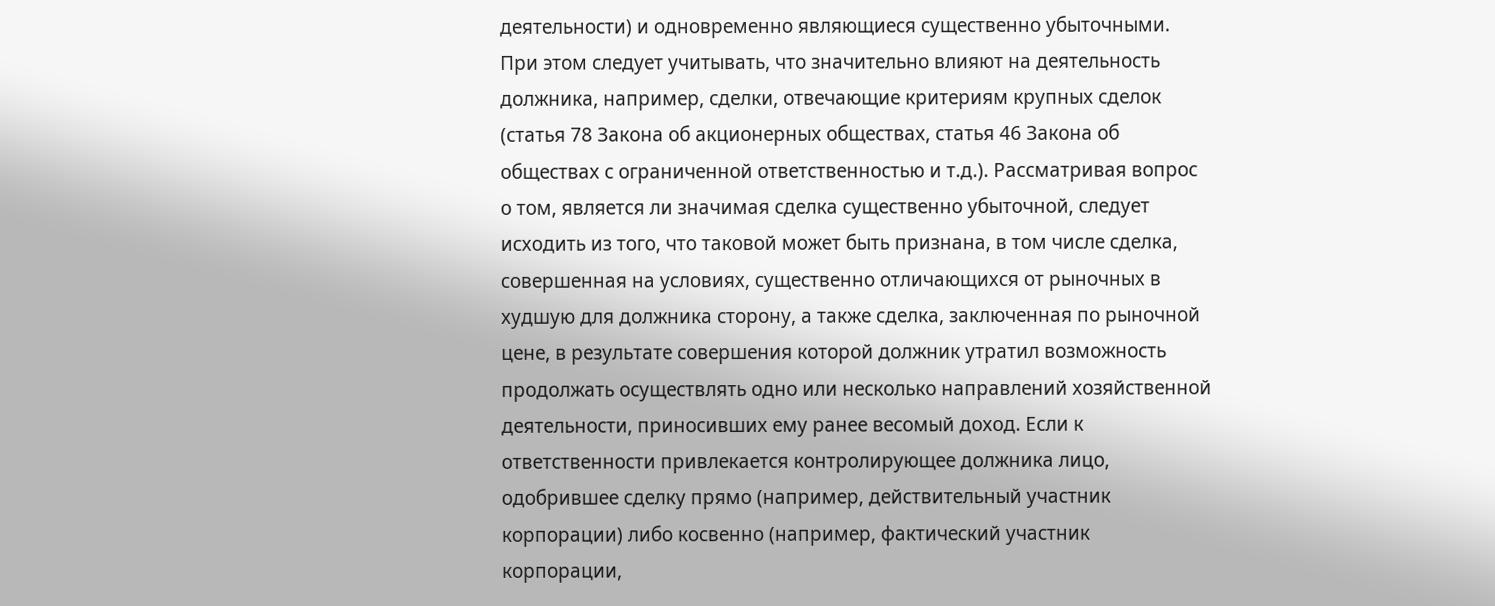деятельности) и одновременно являющиеся существенно убыточными. При этом следует учитывать, что значительно влияют на деятельность должника, например, сделки, отвечающие критериям крупных сделок (статья 78 Закона об акционерных обществах, статья 46 Закона об обществах с ограниченной ответственностью и т.д.). Рассматривая вопрос о том, является ли значимая сделка существенно убыточной, следует исходить из того, что таковой может быть признана, в том числе сделка, совершенная на условиях, существенно отличающихся от рыночных в худшую для должника сторону, а также сделка, заключенная по рыночной цене, в результате совершения которой должник утратил возможность продолжать осуществлять одно или несколько направлений хозяйственной деятельности, приносивших ему ранее весомый доход. Если к ответственности привлекается контролирующее должника лицо, одобрившее сделку прямо (например, действительный участник корпорации) либо косвенно (например, фактический участник корпорации,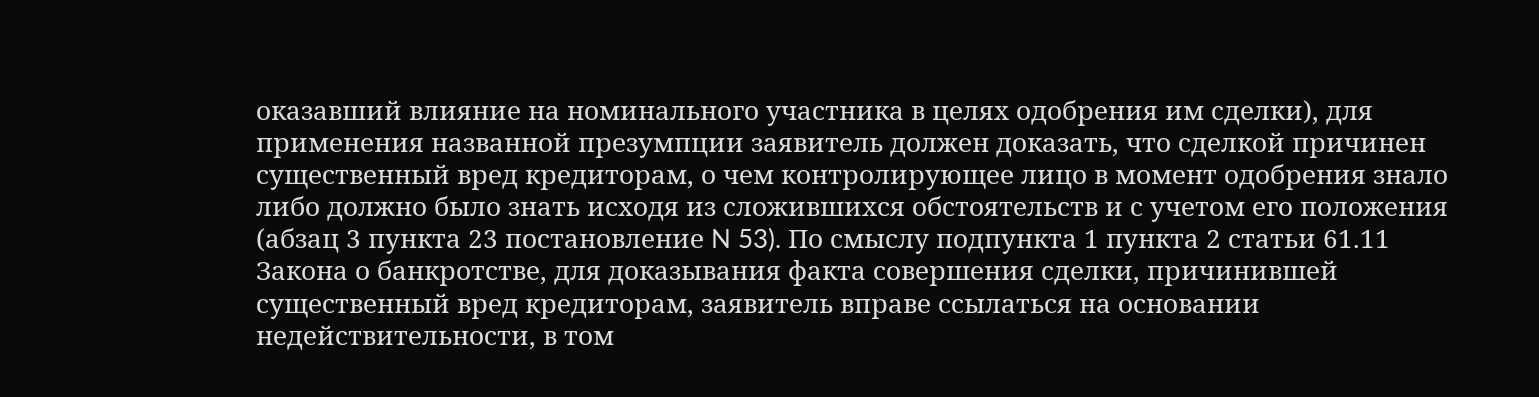оказавший влияние на номинального участника в целях одобрения им сделки), для применения названной презумпции заявитель должен доказать, что сделкой причинен существенный вред кредиторам, о чем контролирующее лицо в момент одобрения знало либо должно было знать исходя из сложившихся обстоятельств и с учетом его положения (абзац 3 пункта 23 постановление N 53). По смыслу подпункта 1 пункта 2 статьи 61.11 Закона о банкротстве, для доказывания факта совершения сделки, причинившей существенный вред кредиторам, заявитель вправе ссылаться на основании недействительности, в том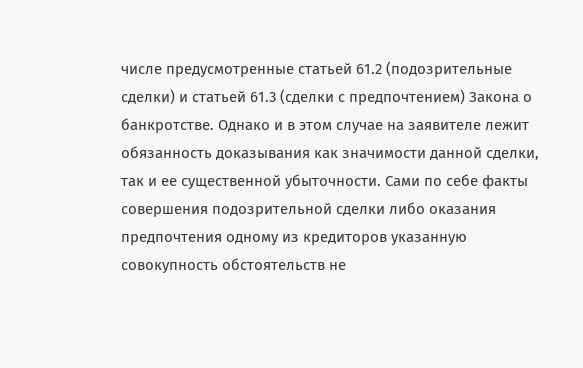числе предусмотренные статьей 61.2 (подозрительные сделки) и статьей 61.3 (сделки с предпочтением) Закона о банкротстве. Однако и в этом случае на заявителе лежит обязанность доказывания как значимости данной сделки, так и ее существенной убыточности. Сами по себе факты совершения подозрительной сделки либо оказания предпочтения одному из кредиторов указанную совокупность обстоятельств не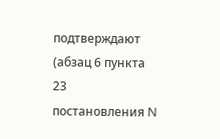подтверждают (абзац 6 пункта 23 постановления N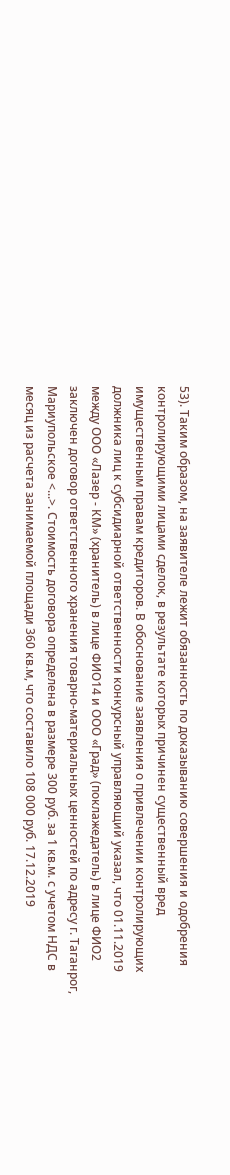53). Таким образом, на заявителе лежит обязанность по доказыванию совершения и одобрения контролирующими лицами сделок, в результате которых причинен существенный вред имущественным правам кредиторов. В обоснование заявления о привлечении контролирующих должника лиц к субсидиарной ответственности конкурсный управляющий указал, что 01.11.2019 между ООО «Лазер - КМ» (хранитель) в лице ФИО14 и ООО «Град» (поклажедатель) в лице ФИО2 заключен договор ответственного хранения товарно-материальных ценностей по адресу г. Таганрог, Мариупольское <...>. Стоимость договора определена в размере 300 руб. за 1 кв.м. с учетом НДС в месяц из расчета занимаемой площади 360 кв.м, что составило 108 000 руб. 17.12.2019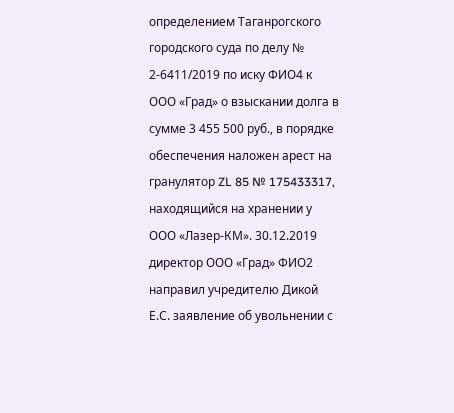определением Таганрогского городского суда по делу № 2-6411/2019 по иску ФИО4 к ООО «Град» о взыскании долга в сумме 3 455 500 руб., в порядке обеспечения наложен арест на гранулятор ZL 85 № 175433317, находящийся на хранении у ООО «Лазер-КМ». 30.12.2019 директор ООО «Град» ФИО2 направил учредителю Дикой Е.С. заявление об увольнении с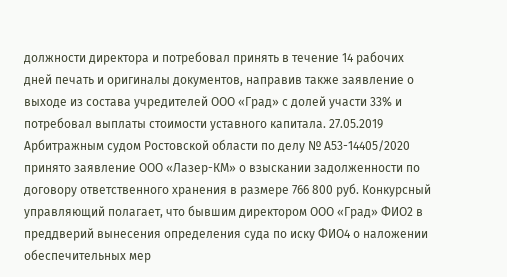должности директора и потребовал принять в течение 14 рабочих дней печать и оригиналы документов, направив также заявление о выходе из состава учредителей ООО «Град» с долей участи 33% и потребовал выплаты стоимости уставного капитала. 27.05.2019 Арбитражным судом Ростовской области по делу № А53-14405/2020 принято заявление ООО «Лазер-КМ» о взыскании задолженности по договору ответственного хранения в размере 766 800 руб. Конкурсный управляющий полагает, что бывшим директором ООО «Град» ФИО2 в преддверий вынесения определения суда по иску ФИО4 о наложении обеспечительных мер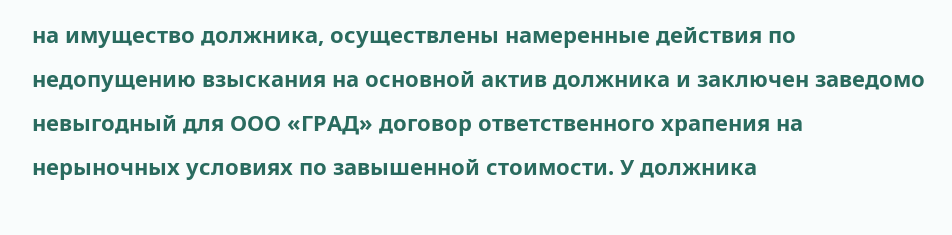на имущество должника, осуществлены намеренные действия по недопущению взыскания на основной актив должника и заключен заведомо невыгодный для ООО «ГРАД» договор ответственного храпения на нерыночных условиях по завышенной стоимости. У должника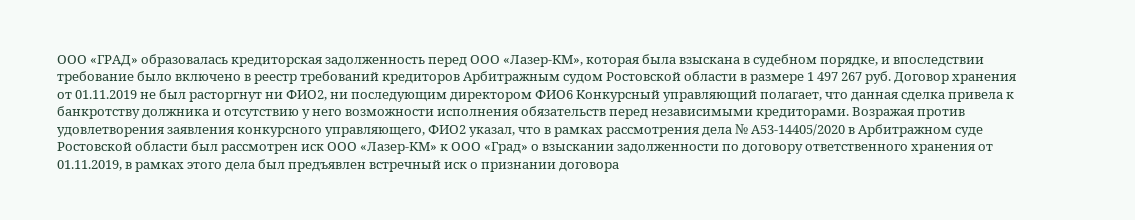ООО «ГРАД» образовалась кредиторская задолженность перед ООО «Лазер-КМ», которая была взыскана в судебном порядке, и впоследствии требование было включено в реестр требований кредиторов Арбитражным судом Ростовской области в размере 1 497 267 руб. Договор хранения от 01.11.2019 не был расторгнут ни ФИО2, ни последующим директором ФИО6 Конкурсный управляющий полагает, что данная сделка привела к банкротству должника и отсутствию у него возможности исполнения обязательств перед независимыми кредиторами. Возражая против удовлетворения заявления конкурсного управляющего, ФИО2 указал, что в рамках рассмотрения дела № А53-14405/2020 в Арбитражном суде Ростовской области был рассмотрен иск ООО «Лазер-КМ» к ООО «Град» о взыскании задолженности по договору ответственного хранения от 01.11.2019, в рамках этого дела был предъявлен встречный иск о признании договора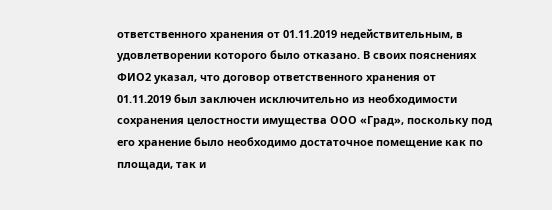ответственного хранения от 01.11.2019 недействительным, в удовлетворении которого было отказано. В своих пояснениях ФИО2 указал, что договор ответственного хранения от 01.11.2019 был заключен исключительно из необходимости сохранения целостности имущества ООО «Град», поскольку под его хранение было необходимо достаточное помещение как по площади, так и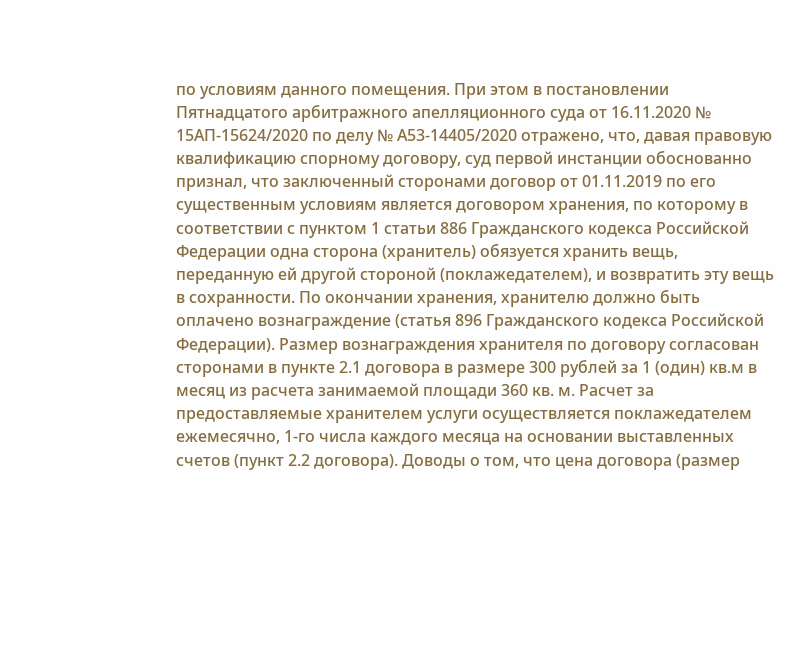по условиям данного помещения. При этом в постановлении Пятнадцатого арбитражного апелляционного суда от 16.11.2020 № 15АП-15624/2020 по делу № А53-14405/2020 отражено, что, давая правовую квалификацию спорному договору, суд первой инстанции обоснованно признал, что заключенный сторонами договор от 01.11.2019 по его существенным условиям является договором хранения, по которому в соответствии с пунктом 1 статьи 886 Гражданского кодекса Российской Федерации одна сторона (хранитель) обязуется хранить вещь, переданную ей другой стороной (поклажедателем), и возвратить эту вещь в сохранности. По окончании хранения, хранителю должно быть оплачено вознаграждение (статья 896 Гражданского кодекса Российской Федерации). Размер вознаграждения хранителя по договору согласован сторонами в пункте 2.1 договора в размере 300 рублей за 1 (один) кв.м в месяц из расчета занимаемой площади 360 кв. м. Расчет за предоставляемые хранителем услуги осуществляется поклажедателем ежемесячно, 1-го числа каждого месяца на основании выставленных счетов (пункт 2.2 договора). Доводы о том, что цена договора (размер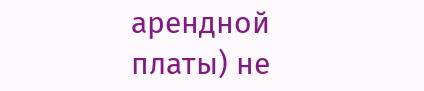арендной платы) не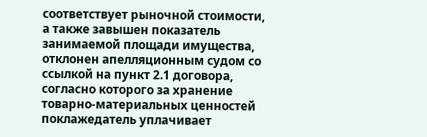соответствует рыночной стоимости, а также завышен показатель занимаемой площади имущества, отклонен апелляционным судом со ссылкой на пункт 2.1 договора, согласно которого за хранение товарно-материальных ценностей поклажедатель уплачивает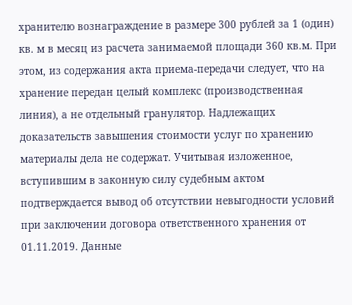хранителю вознаграждение в размере 300 рублей за 1 (один) кв. м в месяц из расчета занимаемой площади 360 кв.м. При этом, из содержания акта приема-передачи следует, что на хранение передан целый комплекс (производственная линия), а не отдельный гранулятор. Надлежащих доказательств завышения стоимости услуг по хранению материалы дела не содержат. Учитывая изложенное, вступившим в законную силу судебным актом подтверждается вывод об отсутствии невыгодности условий при заключении договора ответственного хранения от 01.11.2019. Данные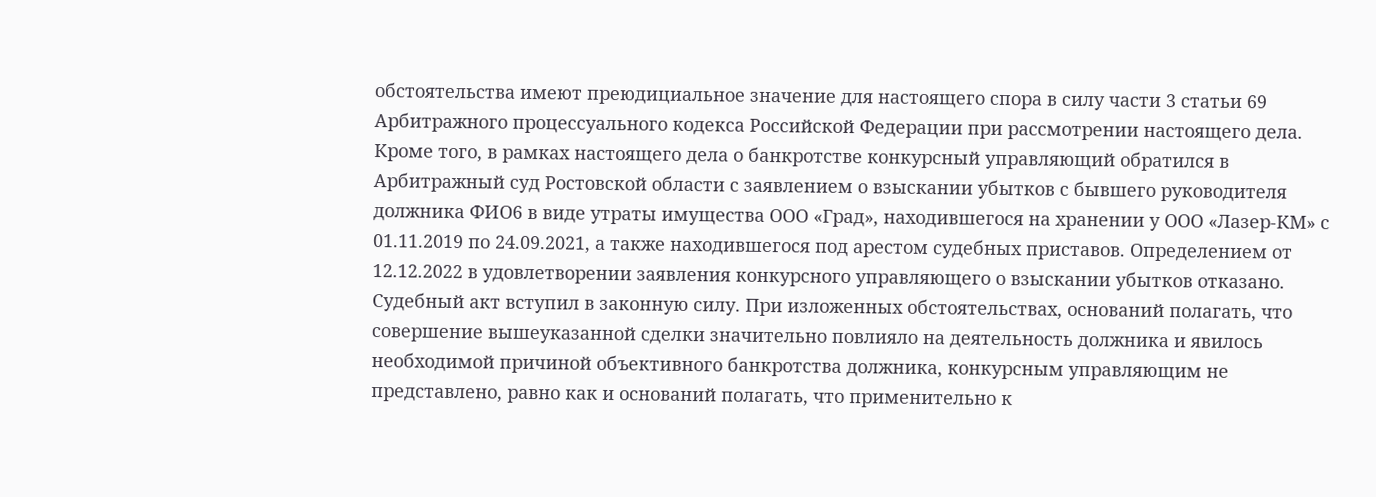обстоятельства имеют преюдициальное значение для настоящего спора в силу части 3 статьи 69 Арбитражного процессуального кодекса Российской Федерации при рассмотрении настоящего дела. Кроме того, в рамках настоящего дела о банкротстве конкурсный управляющий обратился в Арбитражный суд Ростовской области с заявлением о взыскании убытков с бывшего руководителя должника ФИО6 в виде утраты имущества ООО «Град», находившегося на хранении у ООО «Лазер-КМ» с 01.11.2019 по 24.09.2021, а также находившегося под арестом судебных приставов. Определением от 12.12.2022 в удовлетворении заявления конкурсного управляющего о взыскании убытков отказано. Судебный акт вступил в законную силу. При изложенных обстоятельствах, оснований полагать, что совершение вышеуказанной сделки значительно повлияло на деятельность должника и явилось необходимой причиной объективного банкротства должника, конкурсным управляющим не представлено, равно как и оснований полагать, что применительно к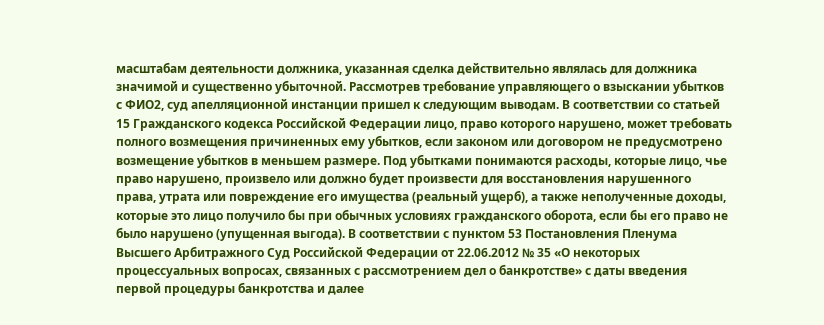масштабам деятельности должника, указанная сделка действительно являлась для должника значимой и существенно убыточной. Рассмотрев требование управляющего о взыскании убытков с ФИО2, суд апелляционной инстанции пришел к следующим выводам. В соответствии со статьей 15 Гражданского кодекса Российской Федерации лицо, право которого нарушено, может требовать полного возмещения причиненных ему убытков, если законом или договором не предусмотрено возмещение убытков в меньшем размере. Под убытками понимаются расходы, которые лицо, чье право нарушено, произвело или должно будет произвести для восстановления нарушенного права, утрата или повреждение его имущества (реальный ущерб), а также неполученные доходы, которые это лицо получило бы при обычных условиях гражданского оборота, если бы его право не было нарушено (упущенная выгода). В соответствии с пунктом 53 Постановления Пленума Высшего Арбитражного Суд Российской Федерации от 22.06.2012 № 35 «О некоторых процессуальных вопросах, связанных с рассмотрением дел о банкротстве» с даты введения первой процедуры банкротства и далее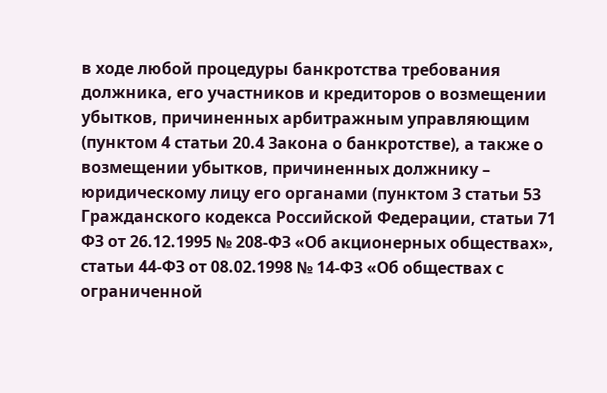в ходе любой процедуры банкротства требования должника, его участников и кредиторов о возмещении убытков, причиненных арбитражным управляющим (пунктом 4 статьи 20.4 Закона о банкротстве), а также о возмещении убытков, причиненных должнику – юридическому лицу его органами (пунктом 3 статьи 53 Гражданского кодекса Российской Федерации, статьи 71 ФЗ от 26.12.1995 № 208-ФЗ «Об акционерных обществах», статьи 44-ФЗ от 08.02.1998 № 14-ФЗ «Об обществах с ограниченной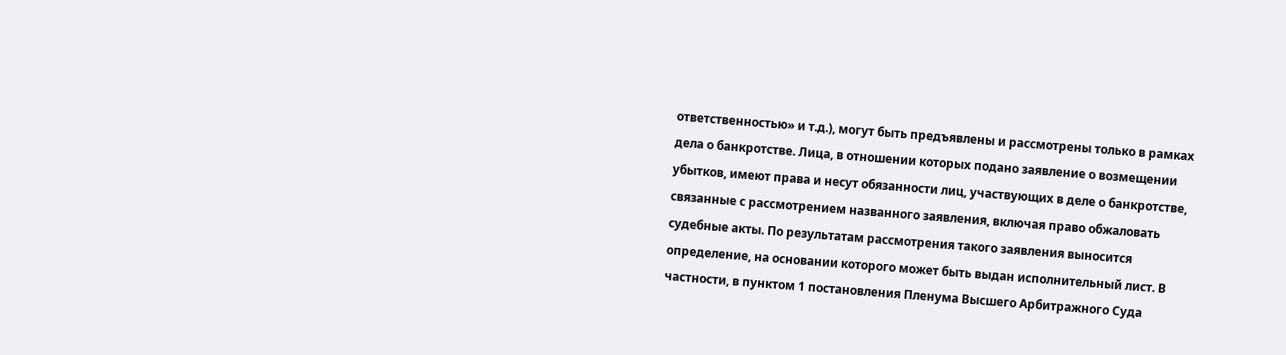ответственностью» и т.д.), могут быть предъявлены и рассмотрены только в рамках дела о банкротстве. Лица, в отношении которых подано заявление о возмещении убытков, имеют права и несут обязанности лиц, участвующих в деле о банкротстве, связанные с рассмотрением названного заявления, включая право обжаловать судебные акты. По результатам рассмотрения такого заявления выносится определение, на основании которого может быть выдан исполнительный лист. В частности, в пунктом 1 постановления Пленума Высшего Арбитражного Суда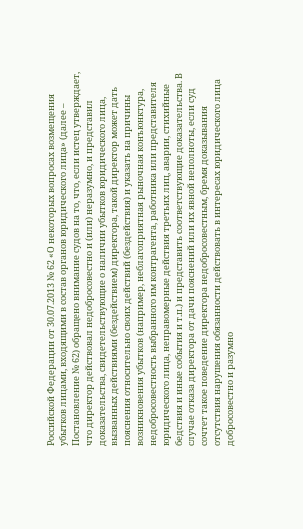Российской Федерации от 30.07.2013 № 62 «О некоторых вопросах возмещения убытков лицами, входящими в состав органов юридического лица» (далее – Постановление № 62) обращено внимание судов на то, что, если истец утверждает, что директор действовал недобросовестно и (или) неразумно, и представил доказательства, свидетельствующие о наличии убытков юридического лица, вызванных действиями (бездействием) директора, такой директор может дать пояснения относительно своих действий (бездействия) и указать на причины возникновения убытков (например, неблагоприятная рыночная конъюнктура, недобросовестность выбранного им контрагента, работника или представителя юридического лица, неправомерные действия третьих лиц, аварии, стихийные бедствия и иные события и т.п.) и представить соответствующие доказательства. В случае отказа директора от дачи пояснений или их явной неполноты, если суд сочтет такое поведение директора недобросовестным, бремя доказывания отсутствия нарушения обязанности действовать в интересах юридического лица добросовестно и разумно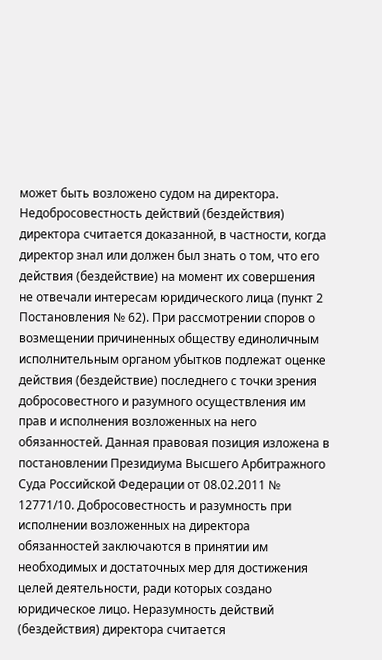может быть возложено судом на директора. Недобросовестность действий (бездействия) директора считается доказанной, в частности, когда директор знал или должен был знать о том, что его действия (бездействие) на момент их совершения не отвечали интересам юридического лица (пункт 2 Постановления № 62). При рассмотрении споров о возмещении причиненных обществу единоличным исполнительным органом убытков подлежат оценке действия (бездействие) последнего с точки зрения добросовестного и разумного осуществления им прав и исполнения возложенных на него обязанностей. Данная правовая позиция изложена в постановлении Президиума Высшего Арбитражного Суда Российской Федерации от 08.02.2011 № 12771/10. Добросовестность и разумность при исполнении возложенных на директора обязанностей заключаются в принятии им необходимых и достаточных мер для достижения целей деятельности, ради которых создано юридическое лицо. Неразумность действий (бездействия) директора считается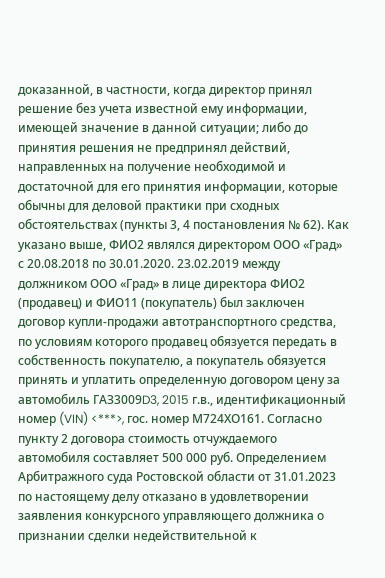доказанной, в частности, когда директор принял решение без учета известной ему информации, имеющей значение в данной ситуации; либо до принятия решения не предпринял действий, направленных на получение необходимой и достаточной для его принятия информации, которые обычны для деловой практики при сходных обстоятельствах (пункты 3, 4 постановления № 62). Как указано выше, ФИО2 являлся директором ООО «Град» с 20.08.2018 по 30.01.2020. 23.02.2019 между должником ООО «Град» в лице директора ФИО2 (продавец) и ФИО11 (покупатель) был заключен договор купли-продажи автотранспортного средства, по условиям которого продавец обязуется передать в собственность покупателю, а покупатель обязуется принять и уплатить определенную договором цену за автомобиль ГАЗ3009D3, 2015 г.в., идентификационный номер (VIN) <***>, гос. номер М724ХO161. Согласно пункту 2 договора стоимость отчуждаемого автомобиля составляет 500 000 руб. Определением Арбитражного суда Ростовской области от 31.01.2023 по настоящему делу отказано в удовлетворении заявления конкурсного управляющего должника о признании сделки недействительной к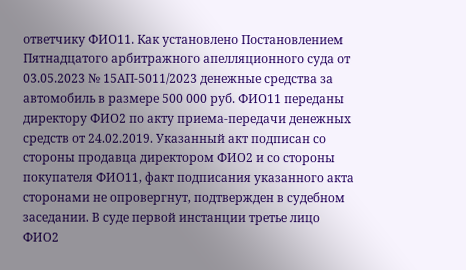ответчику ФИО11. Как установлено Постановлением Пятнадцатого арбитражного апелляционного суда от 03.05.2023 № 15АП-5011/2023 денежные средства за автомобиль в размере 500 000 руб. ФИО11 переданы директору ФИО2 по акту приема-передачи денежных средств от 24.02.2019. Указанный акт подписан со стороны продавца директором ФИО2 и со стороны покупателя ФИО11, факт подписания указанного акта сторонами не опровергнут, подтвержден в судебном заседании. В суде первой инстанции третье лицо ФИО2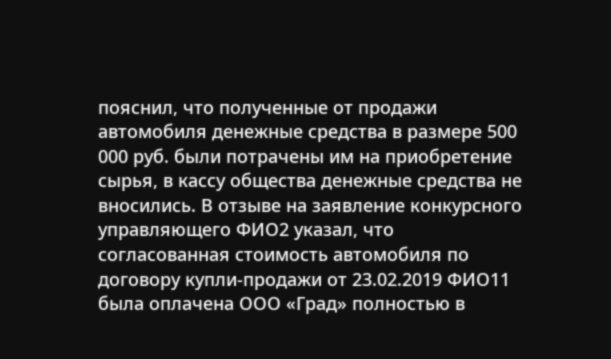пояснил, что полученные от продажи автомобиля денежные средства в размере 500 000 руб. были потрачены им на приобретение сырья, в кассу общества денежные средства не вносились. В отзыве на заявление конкурсного управляющего ФИО2 указал, что согласованная стоимость автомобиля по договору купли-продажи от 23.02.2019 ФИО11 была оплачена ООО «Град» полностью в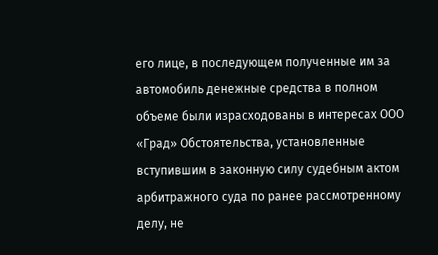его лице, в последующем полученные им за автомобиль денежные средства в полном объеме были израсходованы в интересах ООО «Град» Обстоятельства, установленные вступившим в законную силу судебным актом арбитражного суда по ранее рассмотренному делу, не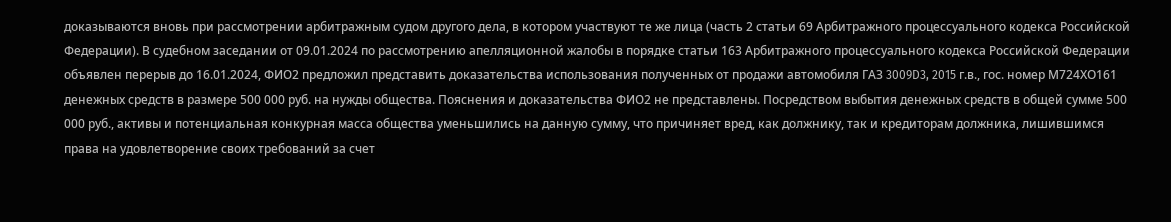доказываются вновь при рассмотрении арбитражным судом другого дела, в котором участвуют те же лица (часть 2 статьи 69 Арбитражного процессуального кодекса Российской Федерации). В судебном заседании от 09.01.2024 по рассмотрению апелляционной жалобы в порядке статьи 163 Арбитражного процессуального кодекса Российской Федерации объявлен перерыв до 16.01.2024, ФИО2 предложил представить доказательства использования полученных от продажи автомобиля ГАЗ 3009D3, 2015 г.в., гос. номер М724ХO161 денежных средств в размере 500 000 руб. на нужды общества. Пояснения и доказательства ФИО2 не представлены. Посредством выбытия денежных средств в общей сумме 500 000 руб., активы и потенциальная конкурная масса общества уменьшились на данную сумму, что причиняет вред, как должнику, так и кредиторам должника, лишившимся права на удовлетворение своих требований за счет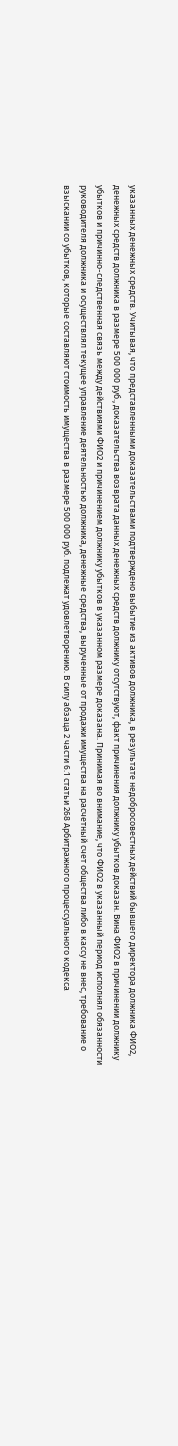указанных денежных средств. Учитывая, что представленными доказательствами подтверждено выбытие из активов должника, в результате недобросовестных действий бывшего директора должника ФИО2, денежных средств должника в размере 500 000 руб., доказательства возврата данных денежных средств должнику отсутствуют, факт причинения должнику убытков доказан. Вина ФИО2 в причинении должнику убытков и причинно-следственная связь между действиями ФИО2 и причинением должнику убытков в указанном размере доказана. Принимая во внимание, что ФИО2 в указанный период исполнял обязанности руководителя должника и осуществлял текущее управление деятельностью должника, денежные средства, вырученные от продажи имущества на расчетный счет общества либо в кассу не внес, требование о взыскании со убытков, которые составляют стоимость имущества в размере 500 000 руб. подлежат удовлетворению. В силу абзаца 2 части 6.1 статьи 268 Арбитражного процессуального кодекса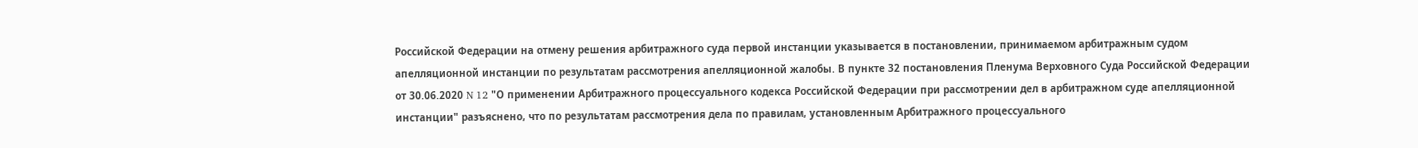Российской Федерации на отмену решения арбитражного суда первой инстанции указывается в постановлении, принимаемом арбитражным судом апелляционной инстанции по результатам рассмотрения апелляционной жалобы. В пункте 32 постановления Пленума Верховного Суда Российской Федерации от 30.06.2020 N 12 "О применении Арбитражного процессуального кодекса Российской Федерации при рассмотрении дел в арбитражном суде апелляционной инстанции" разъяснено, что по результатам рассмотрения дела по правилам, установленным Арбитражного процессуального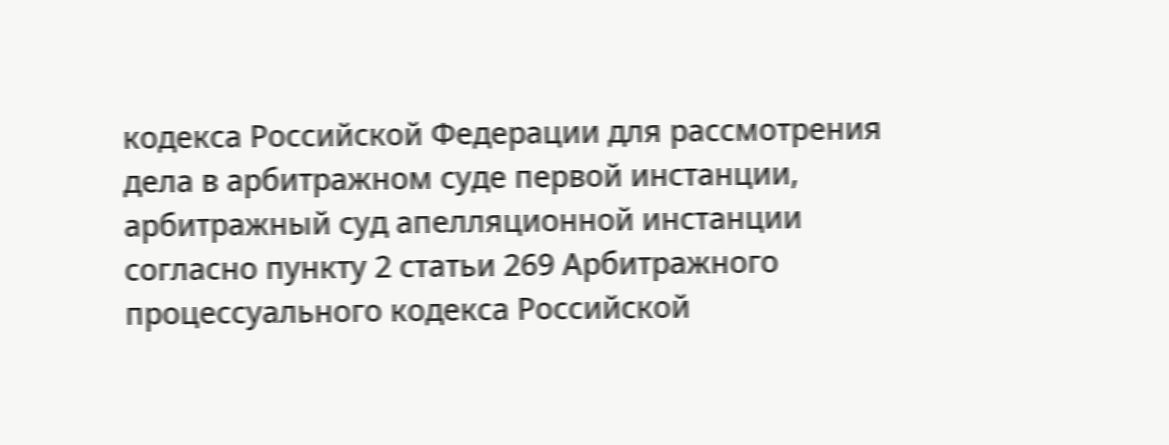кодекса Российской Федерации для рассмотрения дела в арбитражном суде первой инстанции, арбитражный суд апелляционной инстанции согласно пункту 2 статьи 269 Арбитражного процессуального кодекса Российской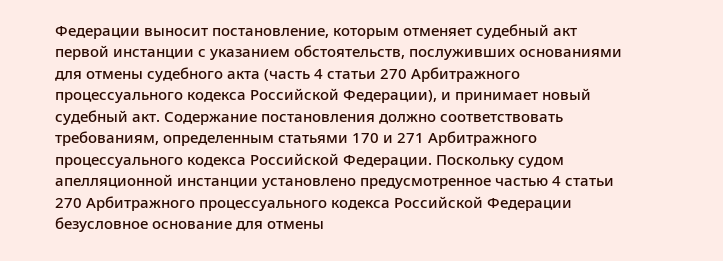Федерации выносит постановление, которым отменяет судебный акт первой инстанции с указанием обстоятельств, послуживших основаниями для отмены судебного акта (часть 4 статьи 270 Арбитражного процессуального кодекса Российской Федерации), и принимает новый судебный акт. Содержание постановления должно соответствовать требованиям, определенным статьями 170 и 271 Арбитражного процессуального кодекса Российской Федерации. Поскольку судом апелляционной инстанции установлено предусмотренное частью 4 статьи 270 Арбитражного процессуального кодекса Российской Федерации безусловное основание для отмены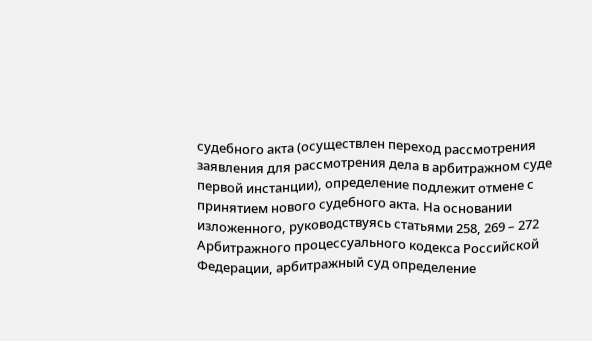судебного акта (осуществлен переход рассмотрения заявления для рассмотрения дела в арбитражном суде первой инстанции), определение подлежит отмене с принятием нового судебного акта. На основании изложенного, руководствуясь статьями 258, 269 – 272 Арбитражного процессуального кодекса Российской Федерации, арбитражный суд определение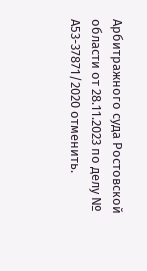Арбитражного суда Ростовской области от 28.11.2023 по делу № А53-37871/2020 отменить.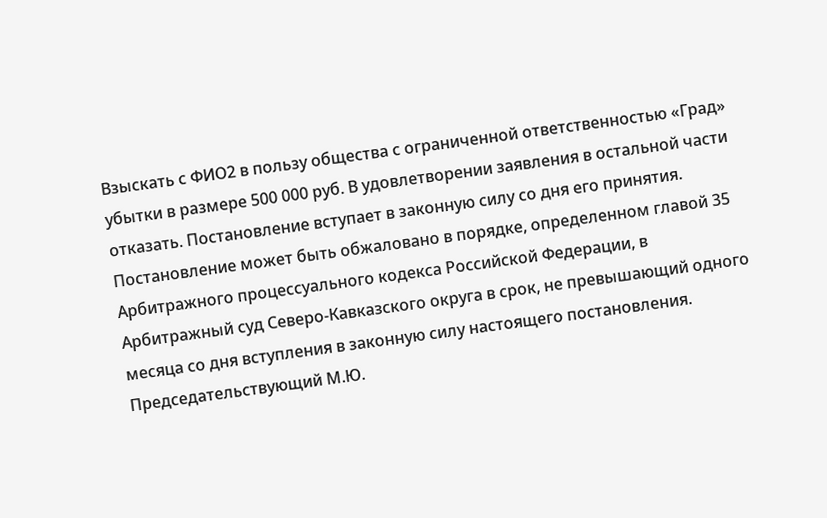Взыскать с ФИО2 в пользу общества с ограниченной ответственностью «Град» убытки в размере 500 000 руб. В удовлетворении заявления в остальной части отказать. Постановление вступает в законную силу со дня его принятия. Постановление может быть обжаловано в порядке, определенном главой 35 Арбитражного процессуального кодекса Российской Федерации, в Арбитражный суд Северо-Кавказского округа в срок, не превышающий одного месяца со дня вступления в законную силу настоящего постановления. Председательствующий М.Ю.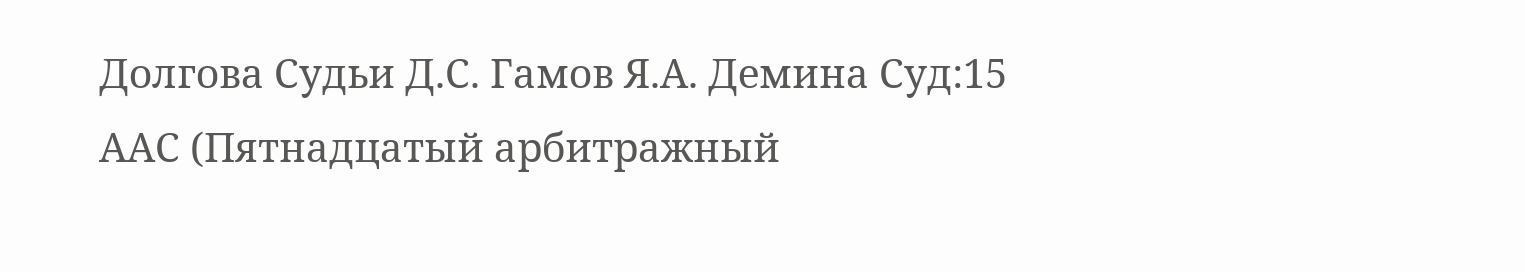Долгова Судьи Д.С. Гамов Я.А. Демина Суд:15 ААС (Пятнадцатый арбитражный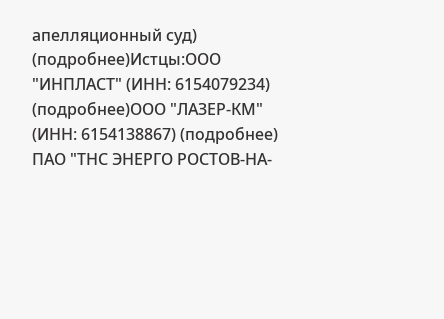апелляционный суд) (подробнее)Истцы:ООО "ИНПЛАСТ" (ИНН: 6154079234) (подробнее)ООО "ЛАЗЕР-КМ" (ИНН: 6154138867) (подробнее) ПАО "ТНС ЭНЕРГО РОСТОВ-НА-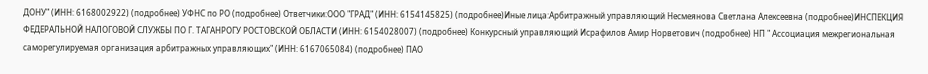ДОНУ" (ИНН: 6168002922) (подробнее) УФНС по РО (подробнее) Ответчики:ООО "ГРАД" (ИНН: 6154145825) (подробнее)Иные лица:Арбитражный управляющий Несмеянова Светлана Алексеевна (подробнее)ИНСПЕКЦИЯ ФЕДЕРАЛЬНОЙ НАЛОГОВОЙ СЛУЖБЫ ПО Г. ТАГАНРОГУ РОСТОВСКОЙ ОБЛАСТИ (ИНН: 6154028007) (подробнее) Конкурсный управляющий Исрафилов Амир Норветович (подробнее) НП " Ассоциация межрегиональная саморегулируемая организация арбитражных управляющих" (ИНН: 6167065084) (подробнее) ПАО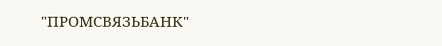"ПРОМСВЯЗЬБАНК"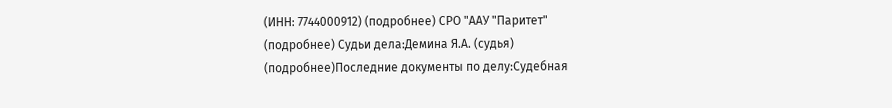(ИНН: 7744000912) (подробнее) СРО "ААУ "Паритет" (подробнее) Судьи дела:Демина Я.А. (судья) (подробнее)Последние документы по делу:Судебная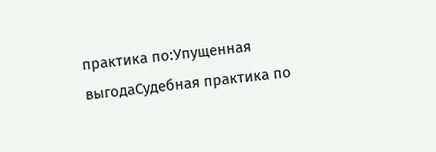практика по:Упущенная выгодаСудебная практика по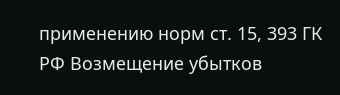применению норм ст. 15, 393 ГК РФ Возмещение убытков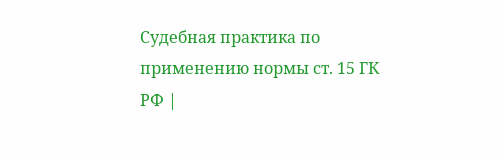Судебная практика по применению нормы ст. 15 ГК РФ |